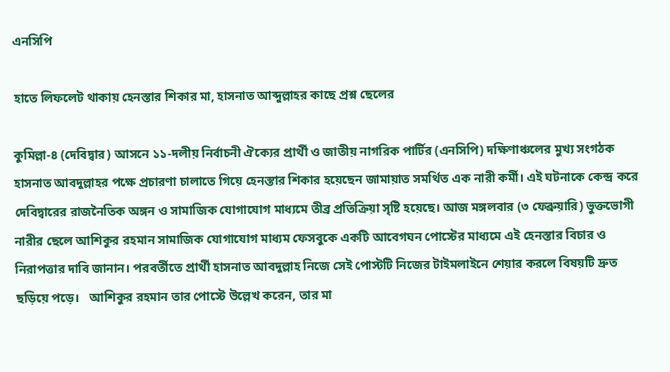এনসিপি

হাতে লিফলেট থাকায় হেনস্তার শিকার মা, হাসনাত আব্দুল্লাহর কাছে প্রশ্ন ছেলের

কুমিল্লা-৪ (দেবিদ্বার) আসনে ১১-দলীয় নির্বাচনী ঐক্যের প্রার্থী ও জাতীয় নাগরিক পার্টির (এনসিপি) দক্ষিণাঞ্চলের মুখ্য সংগঠক হাসনাত আবদুল্লাহর পক্ষে প্রচারণা চালাতে গিয়ে হেনস্তার শিকার হয়েছেন জামায়াত সমর্থিত এক নারী কর্মী। এই ঘটনাকে কেন্দ্র করে দেবিদ্বারের রাজনৈতিক অঙ্গন ও সামাজিক যোগাযোগ মাধ্যমে তীব্র প্রতিক্রিয়া সৃষ্টি হয়েছে। আজ মঙ্গলবার (৩ ফেব্রুয়ারি) ভুক্তভোগী নারীর ছেলে আশিকুর রহমান সামাজিক যোগাযোগ মাধ্যম ফেসবুকে একটি আবেগঘন পোস্টের মাধ্যমে এই হেনস্তার বিচার ও নিরাপত্তার দাবি জানান। পরবর্তীতে প্রার্থী হাসনাত আবদুল্লাহ নিজে সেই পোস্টটি নিজের টাইমলাইনে শেয়ার করলে বিষয়টি দ্রুত ছড়িয়ে পড়ে।   আশিকুর রহমান তার পোস্টে উল্লেখ করেন, তার মা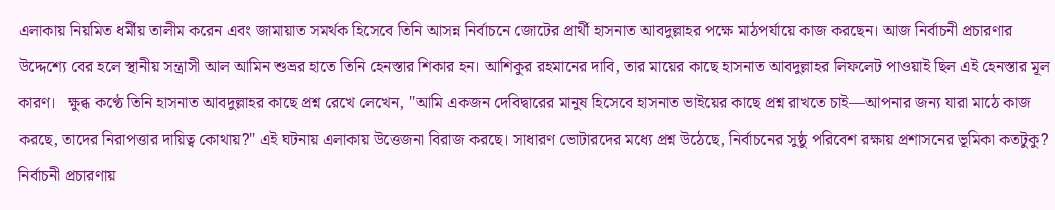এলাকায় নিয়মিত ধর্মীয় তালীম করেন এবং জামায়াত সমর্থক হিসেবে তিনি আসন্ন নির্বাচনে জোটের প্রার্থী হাসনাত আবদুল্লাহর পক্ষে মাঠপর্যায়ে কাজ করছেন। আজ নির্বাচনী প্রচারণার উদ্দেশ্যে বের হলে স্থানীয় সন্ত্রাসী আল আমিন শুভ্রর হাতে তিনি হেনস্তার শিকার হন। আশিকুর রহমানের দাবি, তার মায়ের কাছে হাসনাত আবদুল্লাহর লিফলেট পাওয়াই ছিল এই হেনস্তার মূল কারণ।   ক্ষুব্ধ কণ্ঠে তিনি হাসনাত আবদুল্লাহর কাছে প্রশ্ন রেখে লেখেন, "আমি একজন দেবিদ্বারের মানুষ হিসেবে হাসনাত ভাইয়ের কাছে প্রশ্ন রাখতে চাই—আপনার জন্য যারা মাঠে কাজ করছে, তাদের নিরাপত্তার দায়িত্ব কোথায়?" এই ঘটনায় এলাকায় উত্তেজনা বিরাজ করছে। সাধারণ ভোটারদের মধ্যে প্রশ্ন উঠেছে, নির্বাচনের সুষ্ঠু পরিবেশ রক্ষায় প্রশাসনের ভূমিকা কতটুকু? নির্বাচনী প্রচারণায়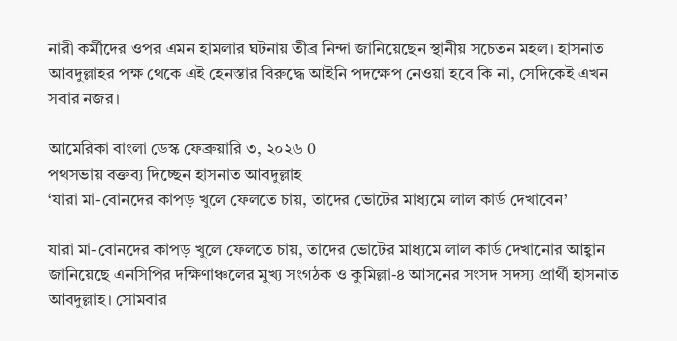নারী কর্মীদের ওপর এমন হামলার ঘটনায় তীব্র নিন্দা জানিয়েছেন স্থানীয় সচেতন মহল। হাসনাত আবদুল্লাহর পক্ষ থেকে এই হেনস্তার বিরুদ্ধে আইনি পদক্ষেপ নেওয়া হবে কি না, সেদিকেই এখন সবার নজর।

আমেরিকা বাংলা ডেস্ক ফেব্রুয়ারি ৩, ২০২৬ 0
পথসভায় বক্তব্য দিচ্ছেন হাসনাত আবদুল্লাহ
‘যারা মা-বোনদের কাপড় খুলে ফেলতে চায়, তাদের ভোটের মাধ্যমে লাল কার্ড দেখাবেন’

যারা মা-বোনদের কাপড় খুলে ফেলতে চায়, তাদের ভোটের মাধ্যমে লাল কার্ড দেখানোর আহ্বান জানিয়েছে এনসিপির দক্ষিণাঞ্চলের মুখ্য সংগঠক ও কুমিল্লা-৪ আসনের সংসদ সদস্য প্রার্থী হাসনাত আবদুল্লাহ। সোমবার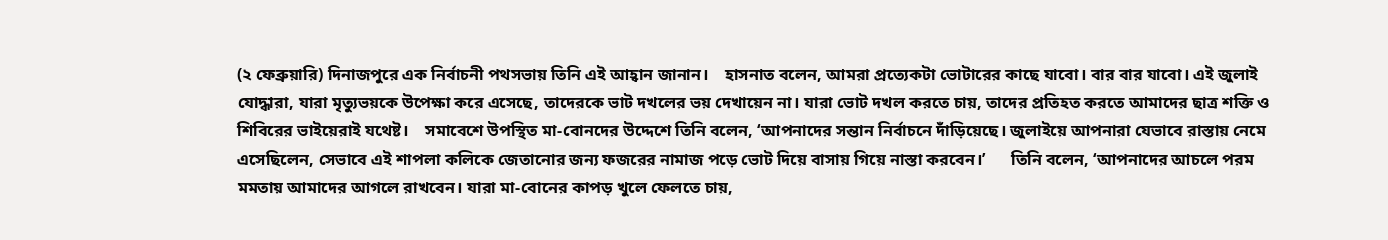(২ ফেব্রুয়ারি) দিনাজপুরে এক নির্বাচনী পথসভায় তিনি এই আহ্বান জানান।    হাসনাত বলেন, আমরা প্রত্যেকটা ভোটারের কাছে যাবো। বার বার যাবো। এই জুলাই যোদ্ধারা, যারা মৃত্যুভয়কে উপেক্ষা করে এসেছে, তাদেরকে ভাট দখলের ভয় দেখায়েন না। যারা ভোট দখল করতে চায়, তাদের প্রতিহত করতে আমাদের ছাত্র শক্তি ও শিবিরের ভাইয়েরাই যথেষ্ট।    সমাবেশে উপস্থিত মা-বোনদের উদ্দেশে তিনি বলেন, ‘আপনাদের সন্তান নির্বাচনে দাঁড়িয়েছে। জুলাইয়ে আপনারা যেভাবে রাস্তায় নেমে এসেছিলেন, সেভাবে এই শাপলা কলিকে জেতানোর জন্য ফজরের নামাজ পড়ে ভোট দিয়ে বাসায় গিয়ে নাস্তা করবেন।’      তিনি বলেন, ‘আপনাদের আচলে পরম মমতায় আমাদের আগলে রাখবেন। যারা মা-বোনের কাপড় খুলে ফেলতে চায়,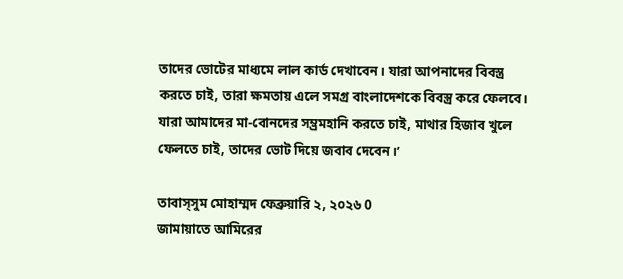তাদের ভোটের মাধ্যমে লাল কার্ড দেখাবেন। যারা আপনাদের বিবস্ত্র করতে চাই, তারা ক্ষমতায় এলে সমগ্র বাংলাদেশকে বিবস্ত্র করে ফেলবে। যারা আমাদের মা-বোনদের সম্ভ্রমহানি করতে চাই, মাথার হিজাব খুলে ফেলতে চাই, তাদের ভোট দিয়ে জবাব দেবেন।’

তাবাস্সুম মোহাম্মদ ফেব্রুয়ারি ২, ২০২৬ 0
জামায়াতে আমিরের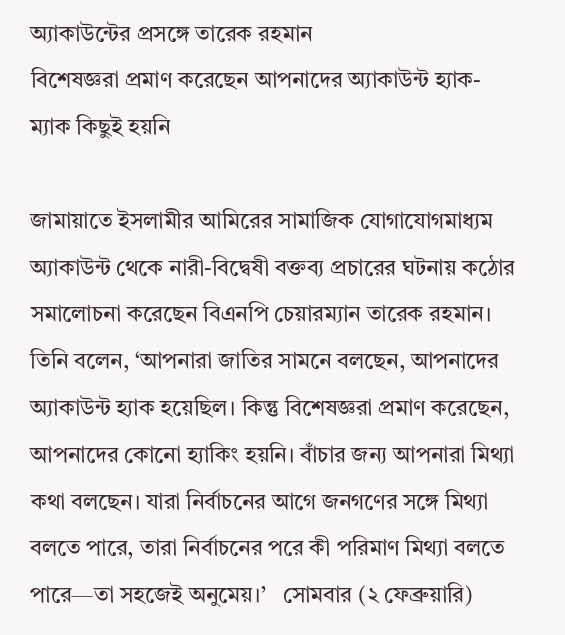অ্যাকাউন্টের প্রসঙ্গে তারেক রহমান
বিশেষজ্ঞরা প্রমাণ করেছেন আপনাদের অ্যাকাউন্ট হ্যাক-ম্যাক কিছুই হয়নি

জামায়াতে ইসলামীর আমিরের সামাজিক যোগাযোগমাধ্যম অ্যাকাউন্ট থেকে নারী-বিদ্বেষী বক্তব্য প্রচারের ঘটনায় কঠোর সমালোচনা করেছেন বিএনপি চেয়ারম্যান তারেক রহমান। তিনি বলেন, ‘আপনারা জাতির সামনে বলছেন, আপনাদের অ্যাকাউন্ট হ্যাক হয়েছিল। কিন্তু বিশেষজ্ঞরা প্রমাণ করেছেন, আপনাদের কোনো হ্যাকিং হয়নি। বাঁচার জন্য আপনারা মিথ্যা কথা বলছেন। যারা নির্বাচনের আগে জনগণের সঙ্গে মিথ্যা বলতে পারে, তারা নির্বাচনের পরে কী পরিমাণ মিথ্যা বলতে পারে—তা সহজেই অনুমেয়।’   সোমবার (২ ফেব্রুয়ারি)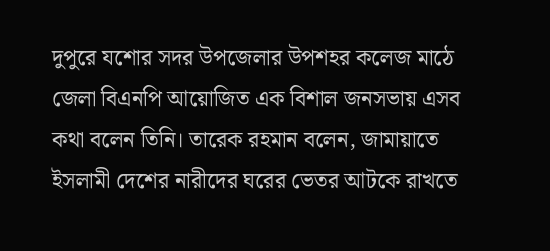দুপুরে যশোর সদর উপজেলার উপশহর কলেজ মাঠে জেলা বিএনপি আয়োজিত এক বিশাল জনসভায় এসব কথা বলেন তিনি। তারেক রহমান বলেন, জামায়াতে ইসলামী দেশের নারীদের ঘরের ভেতর আটকে রাখতে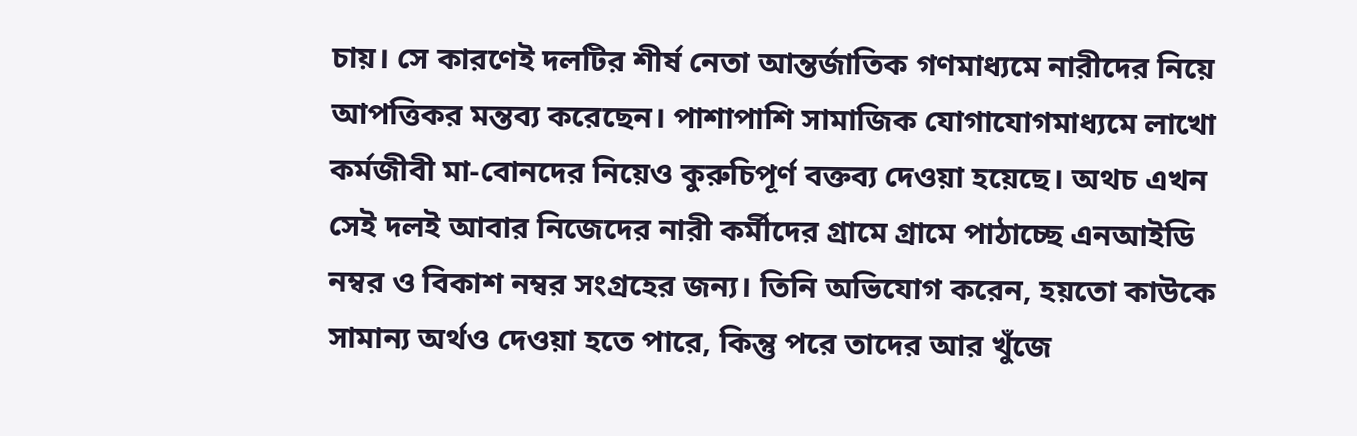চায়। সে কারণেই দলটির শীর্ষ নেতা আন্তর্জাতিক গণমাধ্যমে নারীদের নিয়ে আপত্তিকর মন্তব্য করেছেন। পাশাপাশি সামাজিক যোগাযোগমাধ্যমে লাখো কর্মজীবী মা-বোনদের নিয়েও কুরুচিপূর্ণ বক্তব্য দেওয়া হয়েছে। অথচ এখন সেই দলই আবার নিজেদের নারী কর্মীদের গ্রামে গ্রামে পাঠাচ্ছে এনআইডি নম্বর ও বিকাশ নম্বর সংগ্রহের জন্য। তিনি অভিযোগ করেন, হয়তো কাউকে সামান্য অর্থও দেওয়া হতে পারে, কিন্তু পরে তাদের আর খুঁজে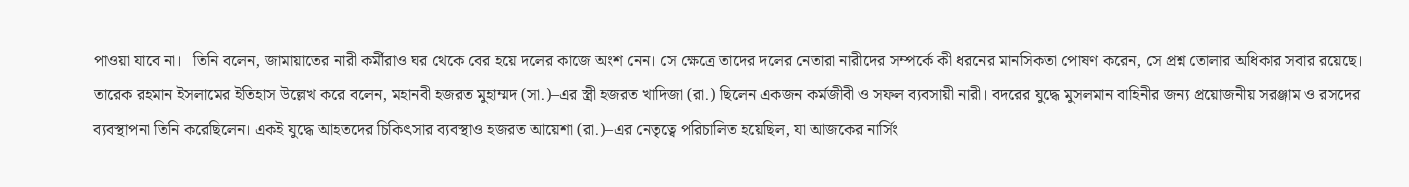পাওয়া যাবে না।   তিনি বলেন, জামায়াতের নারী কর্মীরাও ঘর থেকে বের হয়ে দলের কাজে অংশ নেন। সে ক্ষেত্রে তাদের দলের নেতারা নারীদের সম্পর্কে কী ধরনের মানসিকতা পোষণ করেন, সে প্রশ্ন তোলার অধিকার সবার রয়েছে। তারেক রহমান ইসলামের ইতিহাস উল্লেখ করে বলেন, মহানবী হজরত মুহাম্মদ (সা.)–এর স্ত্রী হজরত খাদিজা (রা.) ছিলেন একজন কর্মজীবী ও সফল ব্যবসায়ী নারী। বদরের যুদ্ধে মুসলমান বাহিনীর জন্য প্রয়োজনীয় সরঞ্জাম ও রসদের ব্যবস্থাপনা তিনি করেছিলেন। একই যুদ্ধে আহতদের চিকিৎসার ব্যবস্থাও হজরত আয়েশা (রা.)–এর নেতৃত্বে পরিচালিত হয়েছিল, যা আজকের নার্সিং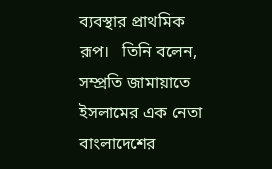ব্যবস্থার প্রাথমিক রূপ।   তিনি বলেন, সম্প্রতি জামায়াতে ইসলামের এক নেতা বাংলাদেশের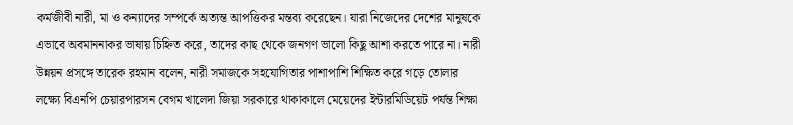কর্মজীবী নারী, মা ও কন্যাদের সম্পর্কে অত্যন্ত আপত্তিকর মন্তব্য করেছেন। যারা নিজেদের দেশের মানুষকে এভাবে অবমাননাকর ভাষায় চিহ্নিত করে, তাদের কাছ থেকে জনগণ ভালো কিছু আশা করতে পারে না। নারী উন্নয়ন প্রসঙ্গে তারেক রহমান বলেন, নারী সমাজকে সহযোগিতার পাশাপাশি শিক্ষিত করে গড়ে তোলার লক্ষ্যে বিএনপি চেয়ারপারসন বেগম খালেদা জিয়া সরকারে থাকাকালে মেয়েদের ইন্টারমিডিয়েট পর্যন্ত শিক্ষা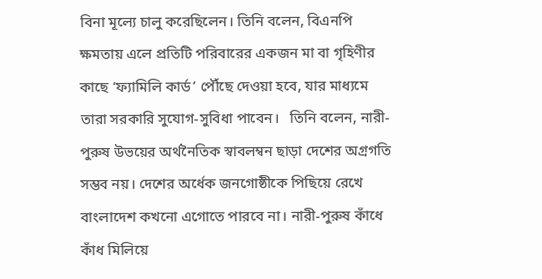বিনা মূল্যে চালু করেছিলেন। তিনি বলেন, বিএনপি ক্ষমতায় এলে প্রতিটি পরিবারের একজন মা বা গৃহিণীর কাছে ‘ফ্যামিলি কার্ড’ পৌঁছে দেওয়া হবে, যার মাধ্যমে তারা সরকারি সুযোগ-সুবিধা পাবেন।   তিনি বলেন, নারী-পুরুষ উভয়ের অর্থনৈতিক স্বাবলম্বন ছাড়া দেশের অগ্রগতি সম্ভব নয়। দেশের অর্ধেক জনগোষ্ঠীকে পিছিয়ে রেখে বাংলাদেশ কখনো এগোতে পারবে না। নারী-পুরুষ কাঁধে কাঁধ মিলিয়ে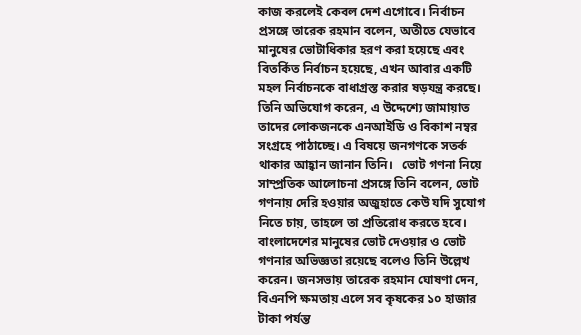কাজ করলেই কেবল দেশ এগোবে। নির্বাচন প্রসঙ্গে তারেক রহমান বলেন, অতীতে যেভাবে মানুষের ভোটাধিকার হরণ করা হয়েছে এবং বিতর্কিত নির্বাচন হয়েছে, এখন আবার একটি মহল নির্বাচনকে বাধাগ্রস্ত করার ষড়যন্ত্র করছে। তিনি অভিযোগ করেন, এ উদ্দেশ্যে জামায়াত তাদের লোকজনকে এনআইডি ও বিকাশ নম্বর সংগ্রহে পাঠাচ্ছে। এ বিষয়ে জনগণকে সতর্ক থাকার আহ্বান জানান তিনি।   ভোট গণনা নিয়ে সাম্প্রতিক আলোচনা প্রসঙ্গে তিনি বলেন, ভোট গণনায় দেরি হওয়ার অজুহাতে কেউ যদি সুযোগ নিতে চায়, তাহলে তা প্রতিরোধ করতে হবে। বাংলাদেশের মানুষের ভোট দেওয়ার ও ভোট গণনার অভিজ্ঞতা রয়েছে বলেও তিনি উল্লেখ করেন। জনসভায় তারেক রহমান ঘোষণা দেন, বিএনপি ক্ষমতায় এলে সব কৃষকের ১০ হাজার টাকা পর্যন্ত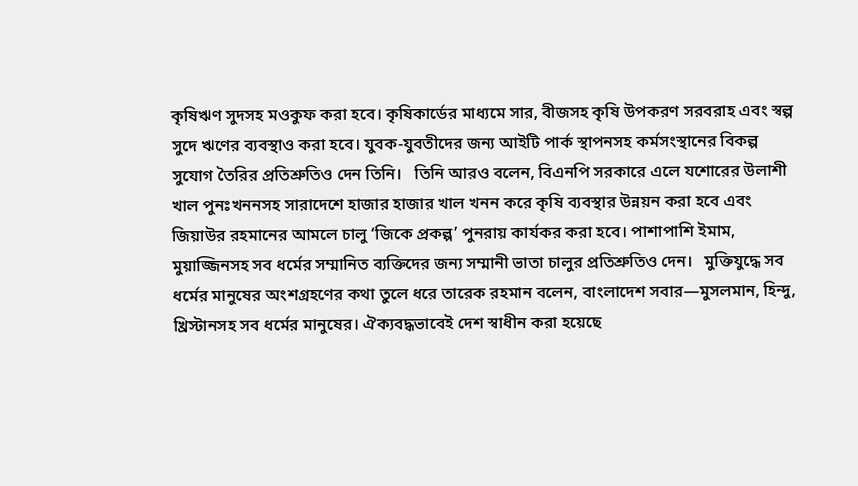কৃষিঋণ সুদসহ মওকুফ করা হবে। কৃষিকার্ডের মাধ্যমে সার, বীজসহ কৃষি উপকরণ সরবরাহ এবং স্বল্প সুদে ঋণের ব্যবস্থাও করা হবে। যুবক-যুবতীদের জন্য আইটি পার্ক স্থাপনসহ কর্মসংস্থানের বিকল্প সুযোগ তৈরির প্রতিশ্রুতিও দেন তিনি।   তিনি আরও বলেন, বিএনপি সরকারে এলে যশোরের উলাশী খাল পুনঃখননসহ সারাদেশে হাজার হাজার খাল খনন করে কৃষি ব্যবস্থার উন্নয়ন করা হবে এবং জিয়াউর রহমানের আমলে চালু ‘জিকে প্রকল্প’ পুনরায় কার্যকর করা হবে। পাশাপাশি ইমাম, মুয়াজ্জিনসহ সব ধর্মের সম্মানিত ব্যক্তিদের জন্য সম্মানী ভাতা চালুর প্রতিশ্রুতিও দেন।   মুক্তিযুদ্ধে সব ধর্মের মানুষের অংশগ্রহণের কথা তুলে ধরে তারেক রহমান বলেন, বাংলাদেশ সবার—মুসলমান, হিন্দু, খ্রিস্টানসহ সব ধর্মের মানুষের। ঐক্যবদ্ধভাবেই দেশ স্বাধীন করা হয়েছে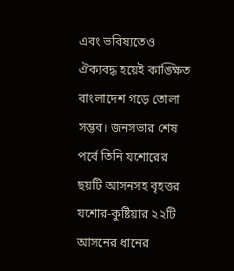এবং ভবিষ্যতেও ঐক্যবদ্ধ হয়েই কাঙ্ক্ষিত বাংলাদেশ গড়ে তোলা সম্ভব। জনসভার শেষ পর্বে তিনি যশোরের ছয়টি আসনসহ বৃহত্তর যশোর-কুষ্টিয়ার ২২টি আসনের ধানের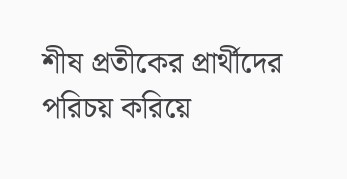শীষ প্রতীকের প্রার্থীদের পরিচয় করিয়ে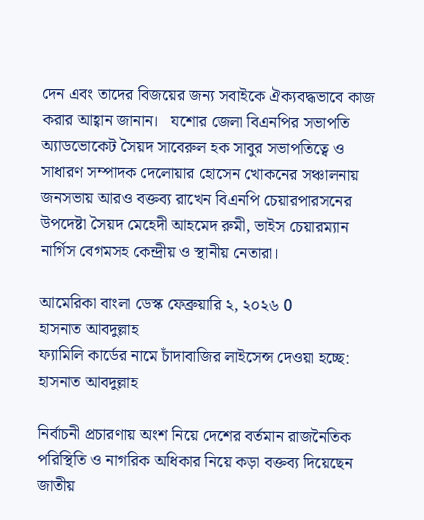দেন এবং তাদের বিজয়ের জন্য সবাইকে ঐক্যবদ্ধভাবে কাজ করার আহ্বান জানান।   যশোর জেলা বিএনপির সভাপতি অ্যাডভোকেট সৈয়দ সাবেরুল হক সাবুর সভাপতিত্বে ও সাধারণ সম্পাদক দেলোয়ার হোসেন খোকনের সঞ্চালনায় জনসভায় আরও বক্তব্য রাখেন বিএনপি চেয়ারপারসনের উপদেষ্টা সৈয়দ মেহেদী আহমেদ রুমী, ভাইস চেয়ারম্যান নার্গিস বেগমসহ কেন্দ্রীয় ও স্থানীয় নেতারা।

আমেরিকা বাংলা ডেস্ক ফেব্রুয়ারি ২, ২০২৬ 0
হাসনাত আবদুল্লাহ
ফ্যামিলি কার্ডের নামে চাঁদাবাজির লাইসেন্স দেওয়া হচ্ছে: হাসনাত আবদুল্লাহ

নির্বাচনী প্রচারণায় অংশ নিয়ে দেশের বর্তমান রাজনৈতিক পরিস্থিতি ও নাগরিক অধিকার নিয়ে কড়া বক্তব্য দিয়েছেন জাতীয়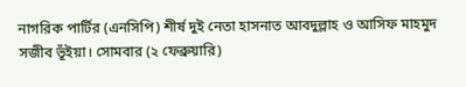নাগরিক পার্টির (এনসিপি) শীর্ষ দুই নেতা হাসনাত আবদুল্লাহ ও আসিফ মাহমুদ সজীব ভূঁইয়া। সোমবার (২ ফেব্রুয়ারি)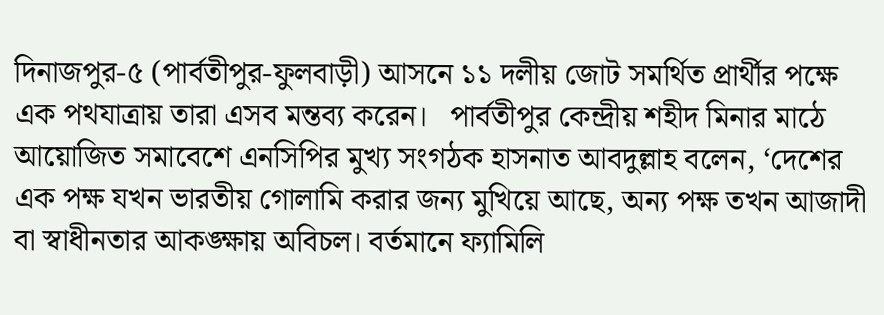দিনাজপুর-৫ (পার্বতীপুর-ফুলবাড়ী) আসনে ১১ দলীয় জোট সমর্থিত প্রার্থীর পক্ষে এক পথযাত্রায় তারা এসব মন্তব্য করেন।   পার্বতীপুর কেন্দ্রীয় শহীদ মিনার মাঠে আয়োজিত সমাবেশে এনসিপির মুখ্য সংগঠক হাসনাত আবদুল্লাহ বলেন, ‘দেশের এক পক্ষ যখন ভারতীয় গোলামি করার জন্য মুখিয়ে আছে, অন্য পক্ষ তখন আজাদী বা স্বাধীনতার আকঙ্ক্ষায় অবিচল। বর্তমানে ফ্যামিলি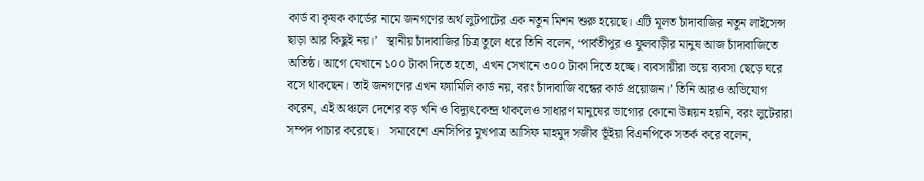কার্ড বা কৃষক কার্ডের নামে জনগণের অর্থ লুটপাটের এক নতুন মিশন শুরু হয়েছে। এটি মূলত চাঁদাবাজির নতুন লাইসেন্স ছাড়া আর কিছুই নয়।’   স্থানীয় চাঁদাবাজির চিত্র তুলে ধরে তিনি বলেন, ‘পার্বতীপুর ও ফুলবাড়ীর মানুষ আজ চাঁদাবাজিতে অতিষ্ঠ। আগে যেখানে ১০০ টাকা দিতে হতো, এখন সেখানে ৩০০ টাকা দিতে হচ্ছে। ব্যবসায়ীরা ভয়ে ব্যবসা ছেড়ে ঘরে বসে থাকছেন। তাই জনগণের এখন ফ্যামিলি কার্ড নয়, বরং চাঁদাবাজি বন্ধের কার্ড প্রয়োজন।’ তিনি আরও অভিযোগ করেন, এই অঞ্চলে দেশের বড় খনি ও বিদ্যুৎকেন্দ্র থাকলেও সাধারণ মানুষের ভাগ্যের কোনো উন্নয়ন হয়নি, বরং লুটেরারা সম্পদ পাচার করেছে।   সমাবেশে এনসিপির মুখপাত্র আসিফ মাহমুদ সজীব ভূঁইয়া বিএনপিকে সতর্ক করে বলেন,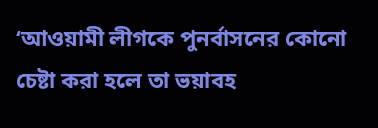‘আওয়ামী লীগকে পুনর্বাসনের কোনো চেষ্টা করা হলে তা ভয়াবহ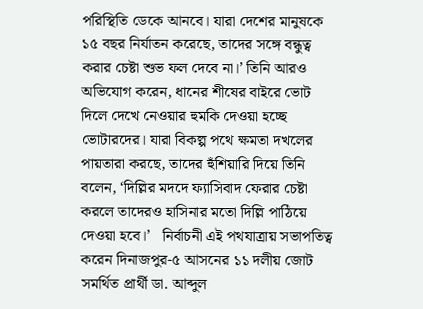পরিস্থিতি ডেকে আনবে। যারা দেশের মানুষকে ১৫ বছর নির্যাতন করেছে, তাদের সঙ্গে বন্ধুত্ব করার চেষ্টা শুভ ফল দেবে না।’ তিনি আরও অভিযোগ করেন, ধানের শীষের বাইরে ভোট দিলে দেখে নেওয়ার হুমকি দেওয়া হচ্ছে ভোটারদের। যারা বিকল্প পথে ক্ষমতা দখলের পায়তারা করছে, তাদের হুঁশিয়ারি দিয়ে তিনি বলেন, ‘দিল্লির মদদে ফ্যাসিবাদ ফেরার চেষ্টা করলে তাদেরও হাসিনার মতো দিল্লি পাঠিয়ে দেওয়া হবে।’   নির্বাচনী এই পথযাত্রায় সভাপতিত্ব করেন দিনাজপুর-৫ আসনের ১১ দলীয় জোট সমর্থিত প্রার্থী ডা. আব্দুল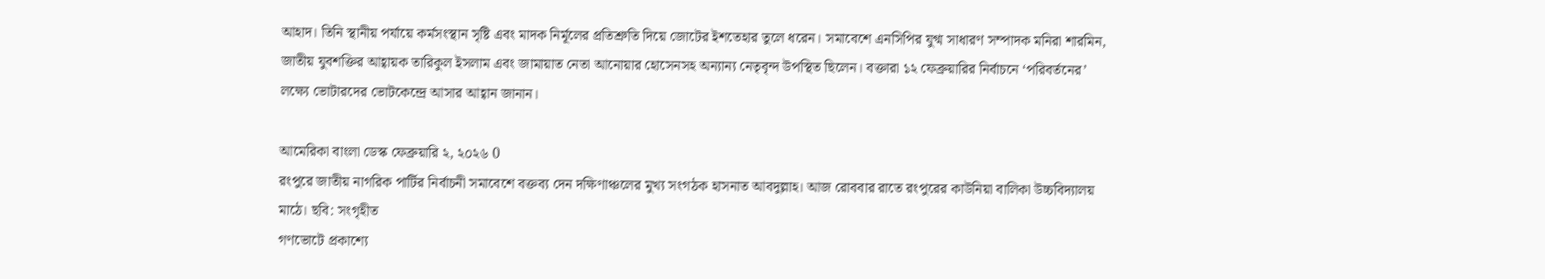আহাদ। তিনি স্থানীয় পর্যায়ে কর্মসংস্থান সৃষ্টি এবং মাদক নির্মূলের প্রতিশ্রুতি দিয়ে জোটের ইশতেহার তুলে ধরেন। সমাবেশে এনসিপির যুগ্ম সাধারণ সম্পাদক মনিরা শারমিন, জাতীয় যুবশক্তির আহ্বায়ক তারিকুল ইসলাম এবং জামায়াত নেতা আনোয়ার হোসেনসহ অন্যান্য নেতৃবৃন্দ উপস্থিত ছিলেন। বক্তারা ১২ ফেব্রুয়ারির নির্বাচনে ‘পরিবর্তনের’ লক্ষ্যে ভোটারদের ভোটকেন্দ্রে আসার আহ্বান জানান।

আমেরিকা বাংলা ডেস্ক ফেব্রুয়ারি ২, ২০২৬ 0
রংপুরে জাতীয় নাগরিক পার্টির নির্বাচনী সমাবেশে বক্তব্য দেন দক্ষিণাঞ্চলের মুখ্য সংগঠক হাসনাত আবদুল্লাহ। আজ রোববার রাতে রংপুরের কাউনিয়া বালিকা উচ্চবিদ্যালয় মাঠে। ছবি: সংগৃহীত
গণভোটে প্রকাশ্যে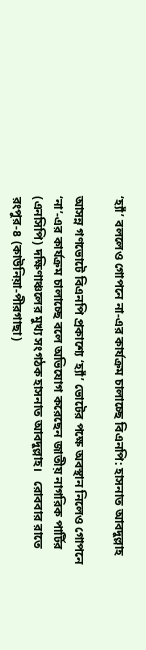‘হ্যাঁ’ বললেও গোপনে না-এর কার্যক্রম চালাচ্ছে বিএনপি: হাসনাত আবদুল্লাহ

আসন্ন গণভোটে বিএনপি প্রকাশ্যে ‘হ্যাঁ’ ভোটের পক্ষে অবস্থান নিলেও গোপনে ‘না’-এর কার্যক্রম চালাচ্ছে বলে অভিযোগ করেছেন জাতীয় নাগরিক পার্টির (এনসিপি) দক্ষিণাঞ্চলের মুখ্য সংগঠক হাসনাত আবদুল্লাহ।   রোববার রাতে রংপুর-৪ (কাউনিয়া-পীরগাছা)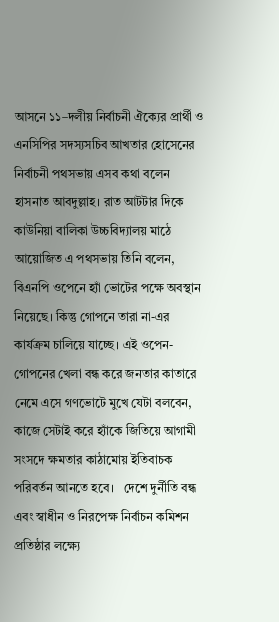আসনে ১১–দলীয় নির্বাচনী ঐক্যের প্রার্থী ও এনসিপির সদস্যসচিব আখতার হোসেনের নির্বাচনী পথসভায় এসব কথা বলেন হাসনাত আবদুল্লাহ। রাত আটটার দিকে কাউনিয়া বালিকা উচ্চবিদ্যালয় মাঠে আয়োজিত এ পথসভায় তিনি বলেন, বিএনপি ওপেনে হ্যাঁ ভোটের পক্ষে অবস্থান নিয়েছে। কিন্তু গোপনে তারা না-এর কার্যক্রম চালিয়ে যাচ্ছে। এই ওপেন-গোপনের খেলা বন্ধ করে জনতার কাতারে নেমে এসে গণভোটে মুখে যেটা বলবেন, কাজে সেটাই করে হ্যাঁকে জিতিয়ে আগামী সংসদে ক্ষমতার কাঠামোয় ইতিবাচক পরিবর্তন আনতে হবে।   দেশে দুর্নীতি বন্ধ এবং স্বাধীন ও নিরপেক্ষ নির্বাচন কমিশন প্রতিষ্ঠার লক্ষ্যে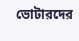ভোটারদের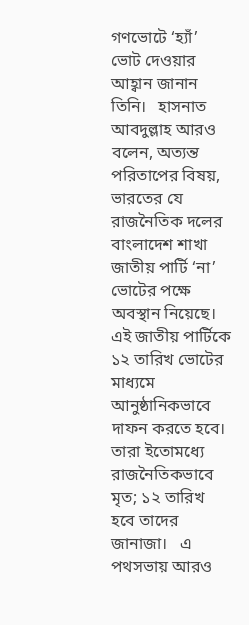গণভোটে ‘হ্যাঁ’ ভোট দেওয়ার আহ্বান জানান তিনি।   হাসনাত আবদুল্লাহ আরও বলেন, অত্যন্ত পরিতাপের বিষয়, ভারতের যে রাজনৈতিক দলের বাংলাদেশ শাখা জাতীয় পার্টি ‘না’ ভোটের পক্ষে অবস্থান নিয়েছে। এই জাতীয় পার্টিকে ১২ তারিখ ভোটের মাধ্যমে আনুষ্ঠানিকভাবে দাফন করতে হবে। তারা ইতোমধ্যে রাজনৈতিকভাবে মৃত; ১২ তারিখ হবে তাদের জানাজা।   এ পথসভায় আরও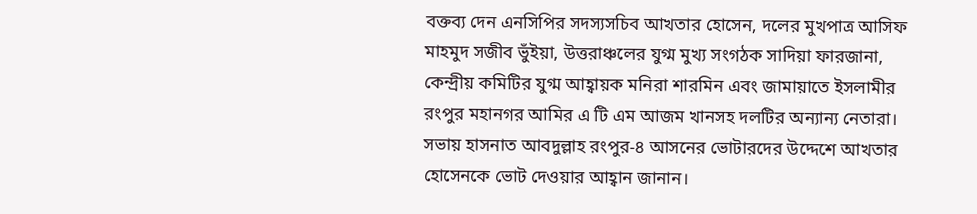বক্তব্য দেন এনসিপির সদস্যসচিব আখতার হোসেন, দলের মুখপাত্র আসিফ মাহমুদ সজীব ভুঁইয়া, উত্তরাঞ্চলের যুগ্ম মুখ্য সংগঠক সাদিয়া ফারজানা, কেন্দ্রীয় কমিটির যুগ্ম আহ্বায়ক মনিরা শারমিন এবং জামায়াতে ইসলামীর রংপুর মহানগর আমির এ টি এম আজম খানসহ দলটির অন্যান্য নেতারা।   সভায় হাসনাত আবদুল্লাহ রংপুর-৪ আসনের ভোটারদের উদ্দেশে আখতার হোসেনকে ভোট দেওয়ার আহ্বান জানান।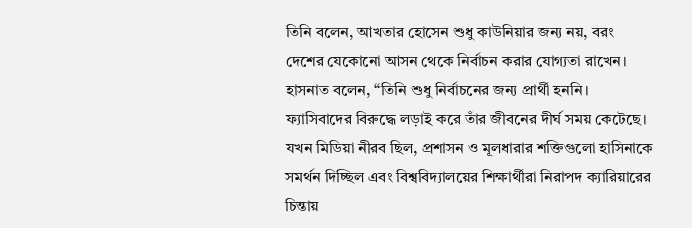তিনি বলেন, আখতার হোসেন শুধু কাউনিয়ার জন্য নয়, বরং দেশের যেকোনো আসন থেকে নির্বাচন করার যোগ্যতা রাখেন।   হাসনাত বলেন, “তিনি শুধু নির্বাচনের জন্য প্রার্থী হননি। ফ্যাসিবাদের বিরুদ্ধে লড়াই করে তাঁর জীবনের দীর্ঘ সময় কেটেছে। যখন মিডিয়া নীরব ছিল, প্রশাসন ও মূলধারার শক্তিগুলো হাসিনাকে সমর্থন দিচ্ছিল এবং বিশ্ববিদ্যালয়ের শিক্ষার্থীরা নিরাপদ ক্যারিয়ারের চিন্তায়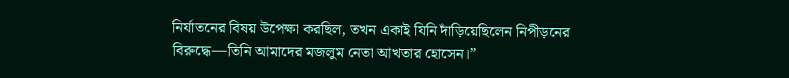নির্যাতনের বিষয় উপেক্ষা করছিল, তখন একাই যিনি দাঁড়িয়েছিলেন নিপীড়নের বিরুদ্ধে—তিনি আমাদের মজলুম নেতা আখতার হোসেন।”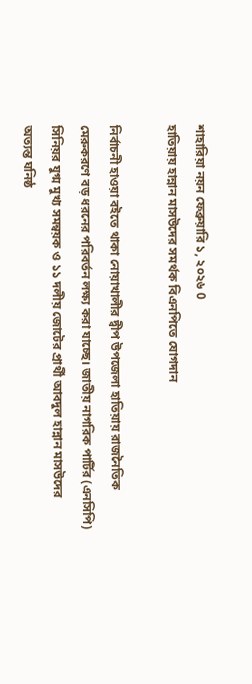শাহারিয়া নয়ন ফেব্রুয়ারি ১, ২০২৬ 0
হাতিয়ায় হান্নান মাসউদের সমর্থক বিএনপিতে যোগদান

নির্বাচনী হাওয়া বইতে থাকা নোয়াখালীর দ্বীপ উপজেলা হাতিয়ায় রাজনৈতিক মেরুকরণে বড় ধরনের পরিবর্তন লক্ষ্য করা যাচ্ছে। জাতীয় নাগরিক পার্টির (এনসিপি) সিনিয়র যুগ্ম মুখ্য সমন্বয়ক ও ১১ দলীয় জোটের প্রার্থী আবদুল হান্নান মাসউদের অত্যন্ত ঘনিষ্ঠ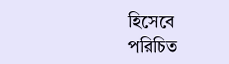হিসেবে পরিচিত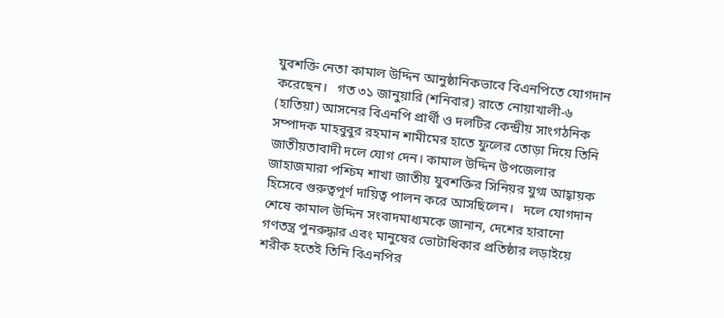যুবশক্তি নেতা কামাল উদ্দিন আনুষ্ঠানিকভাবে বিএনপিতে যোগদান করেছেন।   গত ৩১ জানুয়ারি (শনিবার) রাতে নোয়াখালী-৬ (হাতিয়া) আসনের বিএনপি প্রার্থী ও দলটির কেন্দ্রীয় সাংগঠনিক সম্পাদক মাহবুবুর রহমান শামীমের হাতে ফুলের তোড়া দিয়ে তিনি জাতীয়তাবাদী দলে যোগ দেন। কামাল উদ্দিন উপজেলার জাহাজমারা পশ্চিম শাখা জাতীয় যুবশক্তির সিনিয়র যুগ্ম আহ্বায়ক হিসেবে গুরুত্বপূর্ণ দায়িত্ব পালন করে আসছিলেন।   দলে যোগদান শেষে কামাল উদ্দিন সংবাদমাধ্যমকে জানান, দেশের হারানো গণতন্ত্র পুনরুদ্ধার এবং মানুষের ভোটাধিকার প্রতিষ্ঠার লড়াইয়ে শরীক হতেই তিনি বিএনপির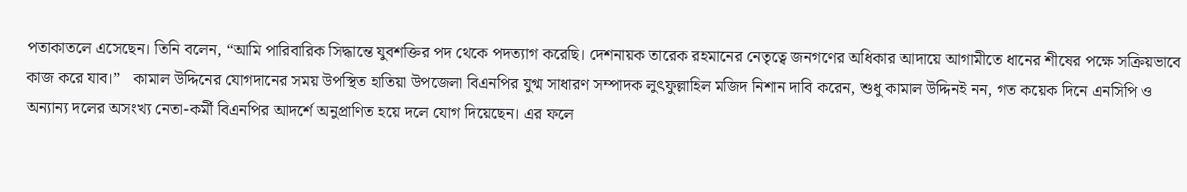পতাকাতলে এসেছেন। তিনি বলেন, “আমি পারিবারিক সিদ্ধান্তে যুবশক্তির পদ থেকে পদত্যাগ করেছি। দেশনায়ক তারেক রহমানের নেতৃত্বে জনগণের অধিকার আদায়ে আগামীতে ধানের শীষের পক্ষে সক্রিয়ভাবে কাজ করে যাব।”   কামাল উদ্দিনের যোগদানের সময় উপস্থিত হাতিয়া উপজেলা বিএনপির যুগ্ম সাধারণ সম্পাদক লুৎফুল্লাহিল মজিদ নিশান দাবি করেন, শুধু কামাল উদ্দিনই নন, গত কয়েক দিনে এনসিপি ও অন্যান্য দলের অসংখ্য নেতা-কর্মী বিএনপির আদর্শে অনুপ্রাণিত হয়ে দলে যোগ দিয়েছেন। এর ফলে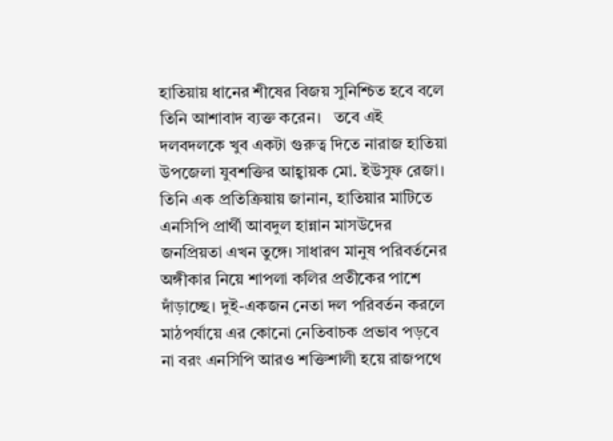হাতিয়ায় ধানের শীষের বিজয় সুনিশ্চিত হবে বলে তিনি আশাবাদ ব্যক্ত করেন।   তবে এই দলবদলকে খুব একটা গুরুত্ব দিতে নারাজ হাতিয়া উপজেলা যুবশক্তির আহ্বায়ক মো. ইউসুফ রেজা। তিনি এক প্রতিক্রিয়ায় জানান, হাতিয়ার মাটিতে এনসিপি প্রার্থী আবদুল হান্নান মাসউদের জনপ্রিয়তা এখন তুঙ্গে। সাধারণ মানুষ পরিবর্তনের অঙ্গীকার নিয়ে শাপলা কলির প্রতীকের পাশে দাঁড়াচ্ছে। দুই-একজন নেতা দল পরিবর্তন করলে মাঠপর্যায়ে এর কোনো নেতিবাচক প্রভাব পড়বে না বরং এনসিপি আরও শক্তিশালী হয়ে রাজপথে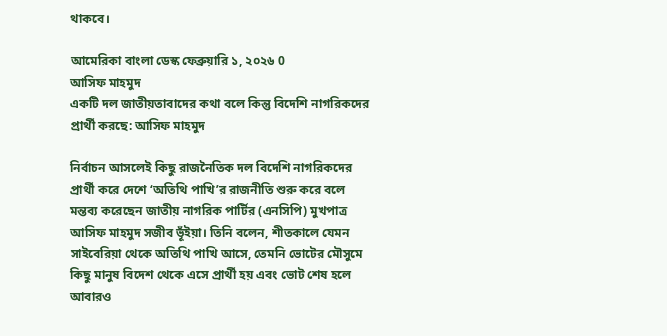থাকবে।

আমেরিকা বাংলা ডেস্ক ফেব্রুয়ারি ১, ২০২৬ 0
আসিফ মাহমুদ
একটি দল জাতীয়তাবাদের কথা বলে কিন্তু বিদেশি নাগরিকদের প্রার্থী করছে: আসিফ মাহমুদ

নির্বাচন আসলেই কিছু রাজনৈতিক দল বিদেশি নাগরিকদের প্রার্থী করে দেশে ‘অতিথি পাখি’র রাজনীতি শুরু করে বলে মন্তব্য করেছেন জাতীয় নাগরিক পার্টির (এনসিপি) মুখপাত্র আসিফ মাহমুদ সজীব ভূঁইয়া। তিনি বলেন, শীতকালে যেমন সাইবেরিয়া থেকে অতিথি পাখি আসে, তেমনি ভোটের মৌসুমে কিছু মানুষ বিদেশ থেকে এসে প্রার্থী হয় এবং ভোট শেষ হলে আবারও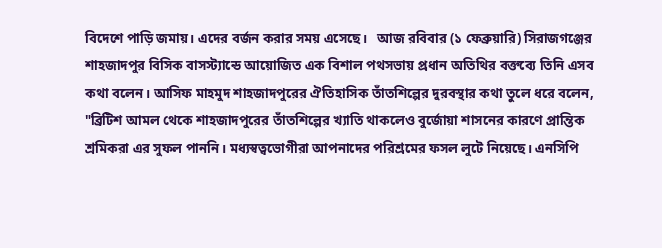বিদেশে পাড়ি জমায়। এদের বর্জন করার সময় এসেছে।   আজ রবিবার (১ ফেব্রুয়ারি) সিরাজগঞ্জের শাহজাদপুর বিসিক বাসস্ট্যান্ডে আয়োজিত এক বিশাল পথসভায় প্রধান অতিথির বক্তব্যে তিনি এসব কথা বলেন। আসিফ মাহমুদ শাহজাদপুরের ঐতিহাসিক তাঁতশিল্পের দুরবস্থার কথা তুলে ধরে বলেন, "ব্রিটিশ আমল থেকে শাহজাদপুরের তাঁতশিল্পের খ্যাতি থাকলেও বুর্জোয়া শাসনের কারণে প্রান্তিক শ্রমিকরা এর সুফল পাননি। মধ্যস্বত্বভোগীরা আপনাদের পরিশ্রমের ফসল লুটে নিয়েছে। এনসিপি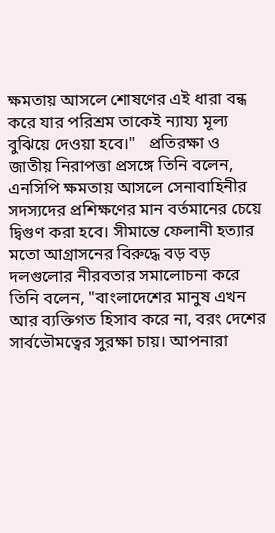ক্ষমতায় আসলে শোষণের এই ধারা বন্ধ করে যার পরিশ্রম তাকেই ন্যায্য মূল্য বুঝিয়ে দেওয়া হবে।"   প্রতিরক্ষা ও জাতীয় নিরাপত্তা প্রসঙ্গে তিনি বলেন, এনসিপি ক্ষমতায় আসলে সেনাবাহিনীর সদস্যদের প্রশিক্ষণের মান বর্তমানের চেয়ে দ্বিগুণ করা হবে। সীমান্তে ফেলানী হত্যার মতো আগ্রাসনের বিরুদ্ধে বড় বড় দলগুলোর নীরবতার সমালোচনা করে তিনি বলেন, "বাংলাদেশের মানুষ এখন আর ব্যক্তিগত হিসাব করে না, বরং দেশের সার্বভৌমত্বের সুরক্ষা চায়। আপনারা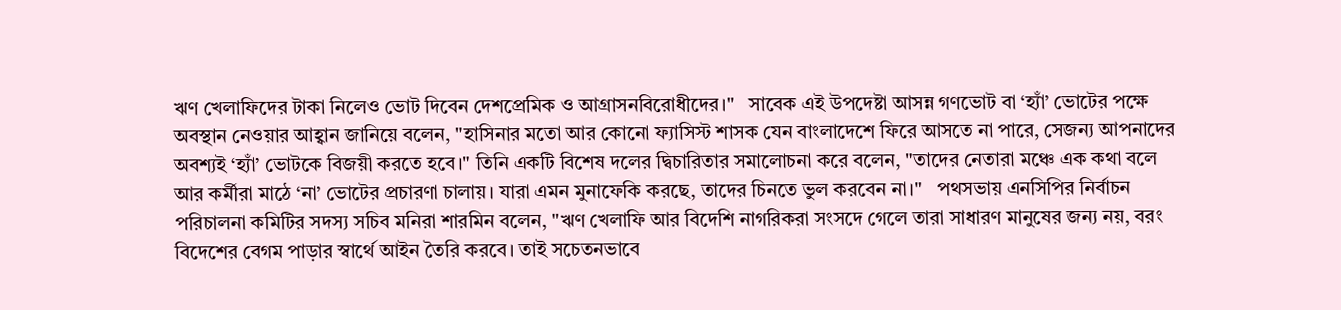ঋণ খেলাফিদের টাকা নিলেও ভোট দিবেন দেশপ্রেমিক ও আগ্রাসনবিরোধীদের।"   সাবেক এই উপদেষ্টা আসন্ন গণভোট বা ‘হ্যাঁ’ ভোটের পক্ষে অবস্থান নেওয়ার আহ্বান জানিয়ে বলেন, "হাসিনার মতো আর কোনো ফ্যাসিস্ট শাসক যেন বাংলাদেশে ফিরে আসতে না পারে, সেজন্য আপনাদের অবশ্যই ‘হ্যাঁ’ ভোটকে বিজয়ী করতে হবে।" তিনি একটি বিশেষ দলের দ্বিচারিতার সমালোচনা করে বলেন, "তাদের নেতারা মঞ্চে এক কথা বলে আর কর্মীরা মাঠে ‘না’ ভোটের প্রচারণা চালায়। যারা এমন মুনাফেকি করছে, তাদের চিনতে ভুল করবেন না।"   পথসভায় এনসিপির নির্বাচন পরিচালনা কমিটির সদস্য সচিব মনিরা শারমিন বলেন, "ঋণ খেলাফি আর বিদেশি নাগরিকরা সংসদে গেলে তারা সাধারণ মানুষের জন্য নয়, বরং বিদেশের বেগম পাড়ার স্বার্থে আইন তৈরি করবে। তাই সচেতনভাবে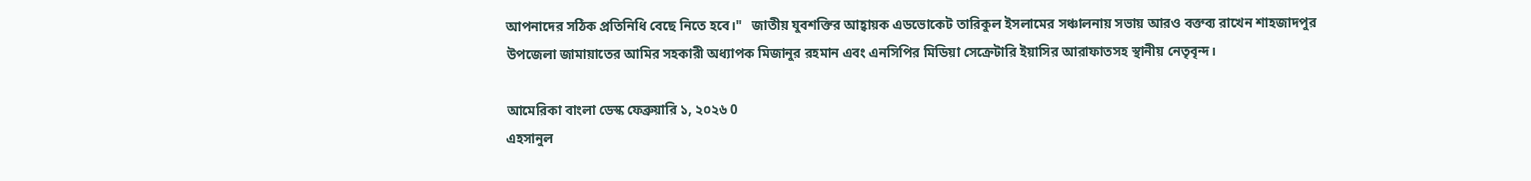আপনাদের সঠিক প্রতিনিধি বেছে নিতে হবে।"   জাতীয় যুবশক্তির আহ্বায়ক এডভোকেট তারিকুল ইসলামের সঞ্চালনায় সভায় আরও বক্তব্য রাখেন শাহজাদপুর উপজেলা জামায়াতের আমির সহকারী অধ্যাপক মিজানুর রহমান এবং এনসিপির মিডিয়া সেক্রেটারি ইয়াসির আরাফাতসহ স্থানীয় নেতৃবৃন্দ।

আমেরিকা বাংলা ডেস্ক ফেব্রুয়ারি ১, ২০২৬ 0
এহসানুল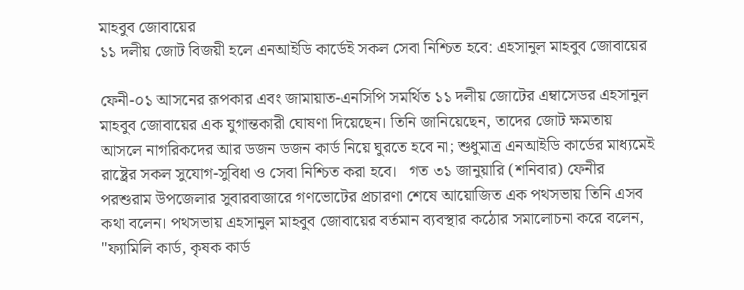মাহবুব জোবায়ের
১১ দলীয় জোট বিজয়ী হলে এনআইডি কার্ডেই সকল সেবা নিশ্চিত হবে: এহসানুল মাহবুব জোবায়ের

ফেনী-০১ আসনের রূপকার এবং জামায়াত-এনসিপি সমর্থিত ১১ দলীয় জোটের এম্বাসেডর এহসানুল মাহবুব জোবায়ের এক যুগান্তকারী ঘোষণা দিয়েছেন। তিনি জানিয়েছেন, তাদের জোট ক্ষমতায় আসলে নাগরিকদের আর ডজন ডজন কার্ড নিয়ে ঘুরতে হবে না; শুধুমাত্র এনআইডি কার্ডের মাধ্যমেই রাষ্ট্রের সকল সুযোগ-সুবিধা ও সেবা নিশ্চিত করা হবে।   গত ৩১ জানুয়ারি (শনিবার) ফেনীর পরশুরাম উপজেলার সুবারবাজারে গণভোটের প্রচারণা শেষে আয়োজিত এক পথসভায় তিনি এসব কথা বলেন। পথসভায় এহসানুল মাহবুব জোবায়ের বর্তমান ব্যবস্থার কঠোর সমালোচনা করে বলেন, "ফ্যামিলি কার্ড, কৃষক কার্ড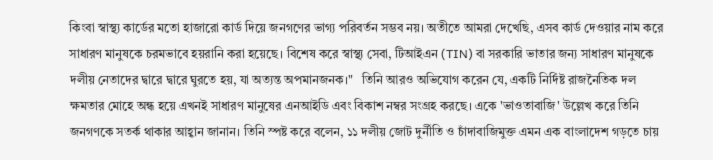কিংবা স্বাস্থ্য কার্ডের মতো হাজারো কার্ড দিয়ে জনগণের ভাগ্য পরিবর্তন সম্ভব নয়। অতীতে আমরা দেখেছি, এসব কার্ড দেওয়ার নাম করে সাধারণ মানুষকে চরমভাবে হয়রানি করা হয়েছে। বিশেষ করে স্বাস্থ্য সেবা, টিআইএন (TIN) বা সরকারি ভাতার জন্য সাধারণ মানুষকে দলীয় নেতাদের দ্বারে দ্বারে ঘুরতে হয়, যা অত্যন্ত অপমানজনক।"   তিনি আরও অভিযোগ করেন যে, একটি নির্দিষ্ট রাজনৈতিক দল ক্ষমতার মোহে অন্ধ হয়ে এখনই সাধারণ মানুষের এনআইডি এবং বিকাশ নম্বর সংগ্রহ করছে। একে 'ভাওতাবাজি' উল্লেখ করে তিনি জনগণকে সতর্ক থাকার আহ্বান জানান। তিনি স্পষ্ট করে বলেন, ১১ দলীয় জোট দুর্নীতি ও চাঁদাবাজিমুক্ত এমন এক বাংলাদেশ গড়তে চায়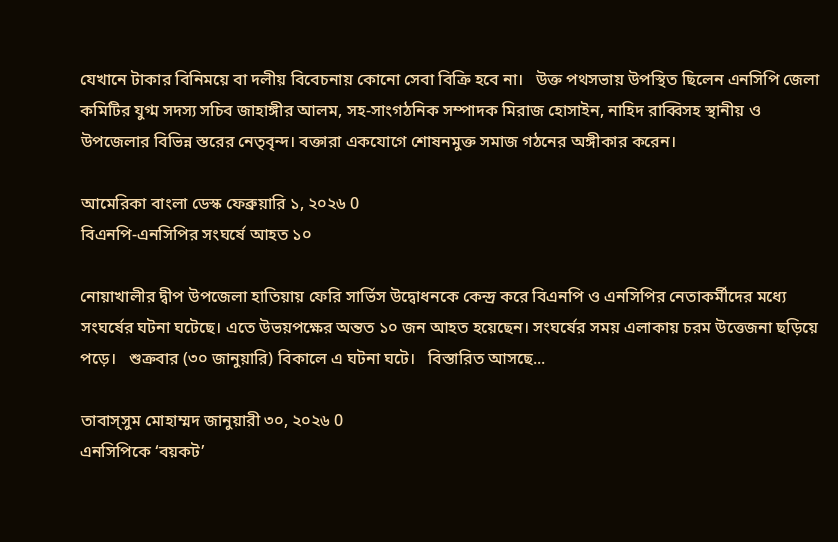যেখানে টাকার বিনিময়ে বা দলীয় বিবেচনায় কোনো সেবা বিক্রি হবে না।   উক্ত পথসভায় উপস্থিত ছিলেন এনসিপি জেলা কমিটির যুগ্ম সদস্য সচিব জাহাঙ্গীর আলম, সহ-সাংগঠনিক সম্পাদক মিরাজ হোসাইন, নাহিদ রাব্বিসহ স্থানীয় ও উপজেলার বিভিন্ন স্তরের নেতৃবৃন্দ। বক্তারা একযোগে শোষনমুক্ত সমাজ গঠনের অঙ্গীকার করেন।

আমেরিকা বাংলা ডেস্ক ফেব্রুয়ারি ১, ২০২৬ 0
বিএনপি-এনসিপির সংঘর্ষে আহত ১০

নোয়াখালীর দ্বীপ উপজেলা হাতিয়ায় ফেরি সার্ভিস উদ্বোধনকে কেন্দ্র করে বিএনপি ও এনসিপির নেতাকর্মীদের মধ্যে সংঘর্ষের ঘটনা ঘটেছে। এতে উভয়পক্ষের অন্তত ১০ জন আহত হয়েছেন। সংঘর্ষের সময় এলাকায় চরম উত্তেজনা ছড়িয়ে পড়ে।   শুক্রবার (৩০ জানুয়ারি) বিকালে এ ঘটনা ঘটে।   বিস্তারিত আসছে...

তাবাস্সুম মোহাম্মদ জানুয়ারী ৩০, ২০২৬ 0
এনসিপিকে ‘বয়কট’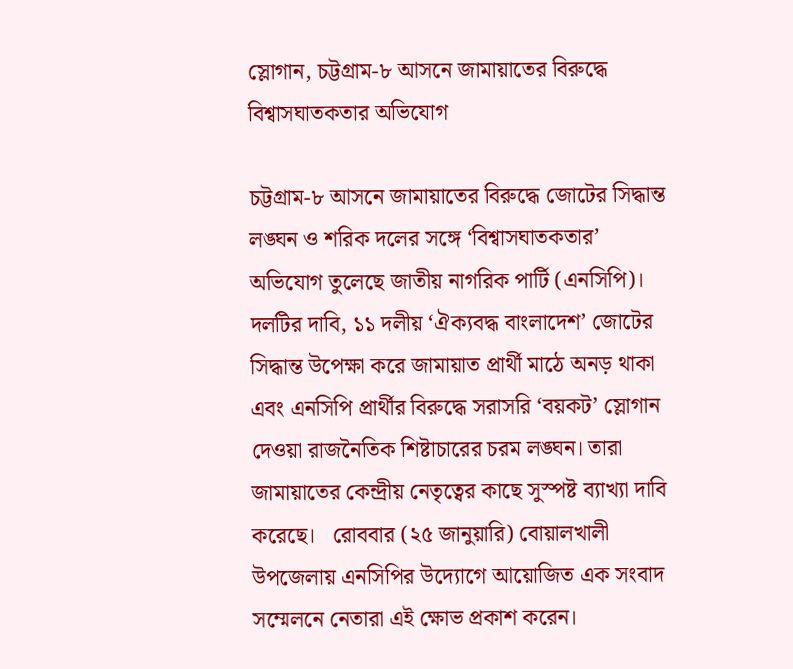স্লোগান, চট্টগ্রাম-৮ আসনে জামায়াতের বিরুদ্ধে বিশ্বাসঘাতকতার অভিযোগ

চট্টগ্রাম-৮ আসনে জামায়াতের বিরুদ্ধে জোটের সিদ্ধান্ত লঙ্ঘন ও শরিক দলের সঙ্গে ‘বিশ্বাসঘাতকতার’ অভিযোগ তুলেছে জাতীয় নাগরিক পার্টি (এনসিপি)। দলটির দাবি, ১১ দলীয় ‘ঐক্যবদ্ধ বাংলাদেশ’ জোটের সিদ্ধান্ত উপেক্ষা করে জামায়াত প্রার্থী মাঠে অনড় থাকা এবং এনসিপি প্রার্থীর বিরুদ্ধে সরাসরি ‘বয়কট’ স্লোগান দেওয়া রাজনৈতিক শিষ্টাচারের চরম লঙ্ঘন। তারা জামায়াতের কেন্দ্রীয় নেতৃত্বের কাছে সুস্পষ্ট ব্যাখ্যা দাবি করেছে।   রোববার (২৫ জানুয়ারি) বোয়ালখালী উপজেলায় এনসিপির উদ্যোগে আয়োজিত এক সংবাদ সম্মেলনে নেতারা এই ক্ষোভ প্রকাশ করেন।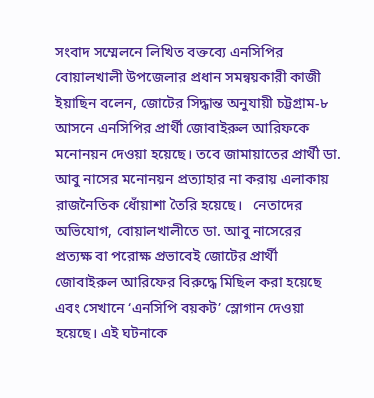সংবাদ সম্মেলনে লিখিত বক্তব্যে এনসিপির বোয়ালখালী উপজেলার প্রধান সমন্বয়কারী কাজী ইয়াছিন বলেন, জোটের সিদ্ধান্ত অনুযায়ী চট্টগ্রাম-৮ আসনে এনসিপির প্রার্থী জোবাইরুল আরিফকে মনোনয়ন দেওয়া হয়েছে। তবে জামায়াতের প্রার্থী ডা. আবু নাসের মনোনয়ন প্রত্যাহার না করায় এলাকায় রাজনৈতিক ধোঁয়াশা তৈরি হয়েছে।   নেতাদের অভিযোগ, বোয়ালখালীতে ডা. আবু নাসেরের প্রত্যক্ষ বা পরোক্ষ প্রভাবেই জোটের প্রার্থী জোবাইরুল আরিফের বিরুদ্ধে মিছিল করা হয়েছে এবং সেখানে ‘এনসিপি বয়কট’ স্লোগান দেওয়া হয়েছে। এই ঘটনাকে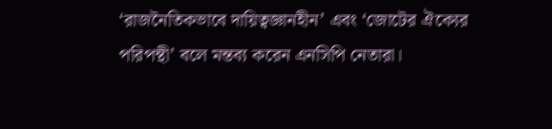‘রাজনৈতিকভাবে দায়িত্বজ্ঞানহীন’ এবং ‘জোটের ঐক্যের পরিপন্থী’ বলে মন্তব্য করেন এনসিপি নেতারা।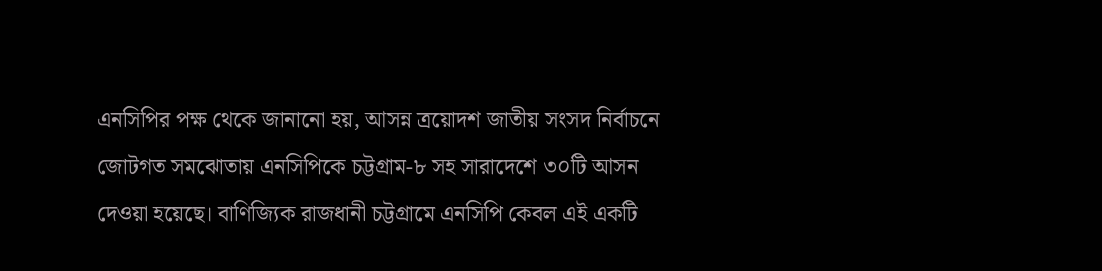এনসিপির পক্ষ থেকে জানানো হয়, আসন্ন ত্রয়োদশ জাতীয় সংসদ নির্বাচনে জোটগত সমঝোতায় এনসিপিকে চট্টগ্রাম-৮ সহ সারাদেশে ৩০টি আসন দেওয়া হয়েছে। বাণিজ্যিক রাজধানী চট্টগ্রামে এনসিপি কেবল এই একটি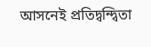আসনেই প্রতিদ্বন্দ্বিতা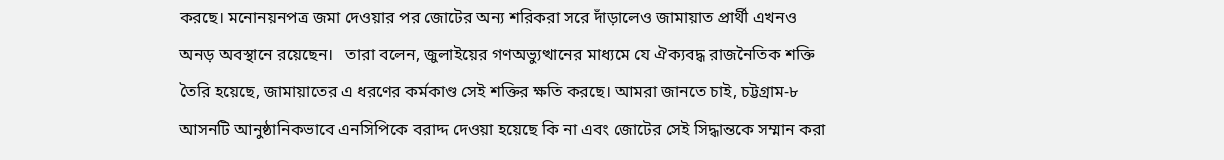করছে। মনোনয়নপত্র জমা দেওয়ার পর জোটের অন্য শরিকরা সরে দাঁড়ালেও জামায়াত প্রার্থী এখনও অনড় অবস্থানে রয়েছেন।   তারা বলেন, জুলাইয়ের গণঅভ্যুত্থানের মাধ্যমে যে ঐক্যবদ্ধ রাজনৈতিক শক্তি তৈরি হয়েছে, জামায়াতের এ ধরণের কর্মকাণ্ড সেই শক্তির ক্ষতি করছে। আমরা জানতে চাই, চট্টগ্রাম-৮ আসনটি আনুষ্ঠানিকভাবে এনসিপিকে বরাদ্দ দেওয়া হয়েছে কি না এবং জোটের সেই সিদ্ধান্তকে সম্মান করা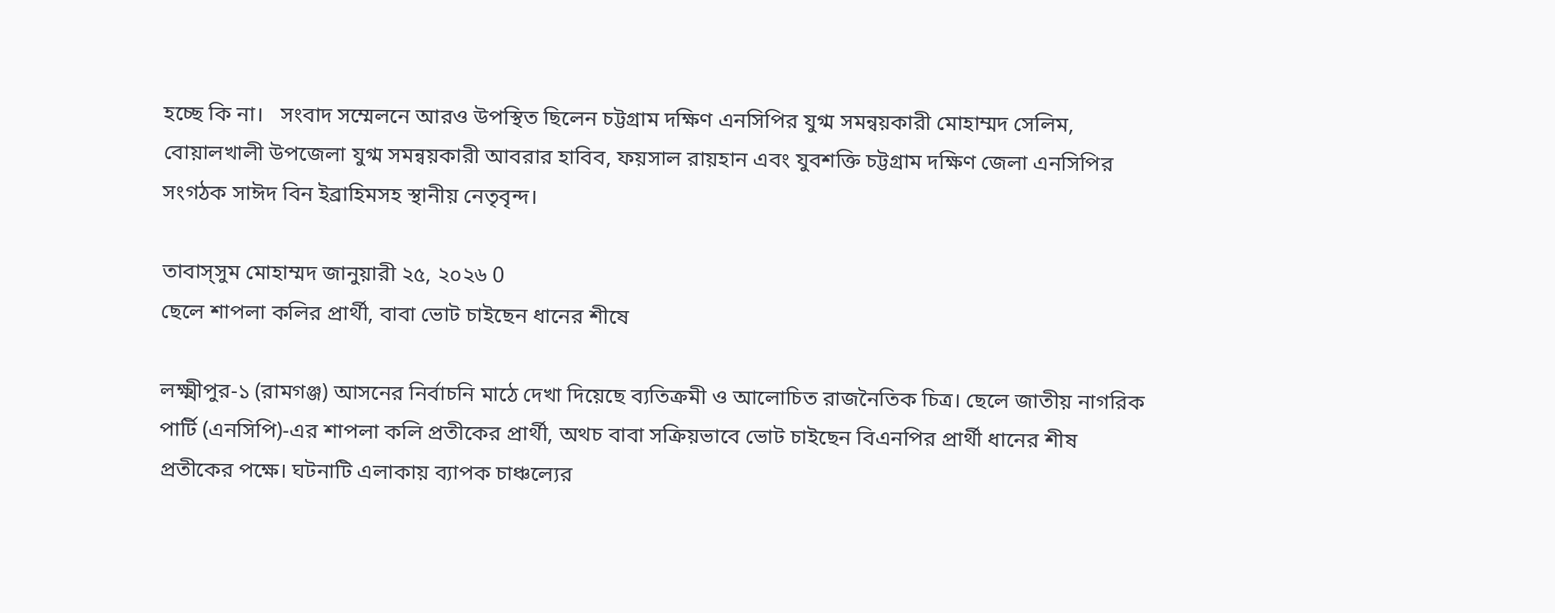হচ্ছে কি না।   সংবাদ সম্মেলনে আরও উপস্থিত ছিলেন চট্টগ্রাম দক্ষিণ এনসিপির যুগ্ম সমন্বয়কারী মোহাম্মদ সেলিম, বোয়ালখালী উপজেলা যুগ্ম সমন্বয়কারী আবরার হাবিব, ফয়সাল রায়হান এবং যুবশক্তি চট্টগ্রাম দক্ষিণ জেলা এনসিপির সংগঠক সাঈদ বিন ইব্রাহিমসহ স্থানীয় নেতৃবৃন্দ।

তাবাস্সুম মোহাম্মদ জানুয়ারী ২৫, ২০২৬ 0
ছেলে শাপলা কলির প্রার্থী, বাবা ভোট চাইছেন ধানের শীষে

লক্ষ্মীপুর-১ (রামগঞ্জ) আসনের নির্বাচনি মাঠে দেখা দিয়েছে ব্যতিক্রমী ও আলোচিত রাজনৈতিক চিত্র। ছেলে জাতীয় নাগরিক পার্টি (এনসিপি)-এর শাপলা কলি প্রতীকের প্রার্থী, অথচ বাবা সক্রিয়ভাবে ভোট চাইছেন বিএনপির প্রার্থী ধানের শীষ প্রতীকের পক্ষে। ঘটনাটি এলাকায় ব্যাপক চাঞ্চল্যের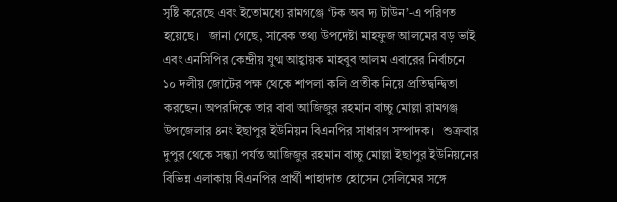সৃষ্টি করেছে এবং ইতোমধ্যে রামগঞ্জে ‘টক অব দ্য টাউন’-এ পরিণত হয়েছে।   জানা গেছে, সাবেক তথ্য উপদেষ্টা মাহফুজ আলমের বড় ভাই এবং এনসিপির কেন্দ্রীয় যুগ্ম আহ্বায়ক মাহবুব আলম এবারের নির্বাচনে ১০ দলীয় জোটের পক্ষ থেকে শাপলা কলি প্রতীক নিয়ে প্রতিদ্বন্দ্বিতা করছেন। অপরদিকে তার বাবা আজিজুর রহমান বাচ্চু মোল্লা রামগঞ্জ উপজেলার ৪নং ইছাপুর ইউনিয়ন বিএনপির সাধারণ সম্পাদক।   শুক্রবার দুপুর থেকে সন্ধ্যা পর্যন্ত আজিজুর রহমান বাচ্চু মোল্লা ইছাপুর ইউনিয়নের বিভিন্ন এলাকায় বিএনপির প্রার্থী শাহাদাত হোসেন সেলিমের সঙ্গে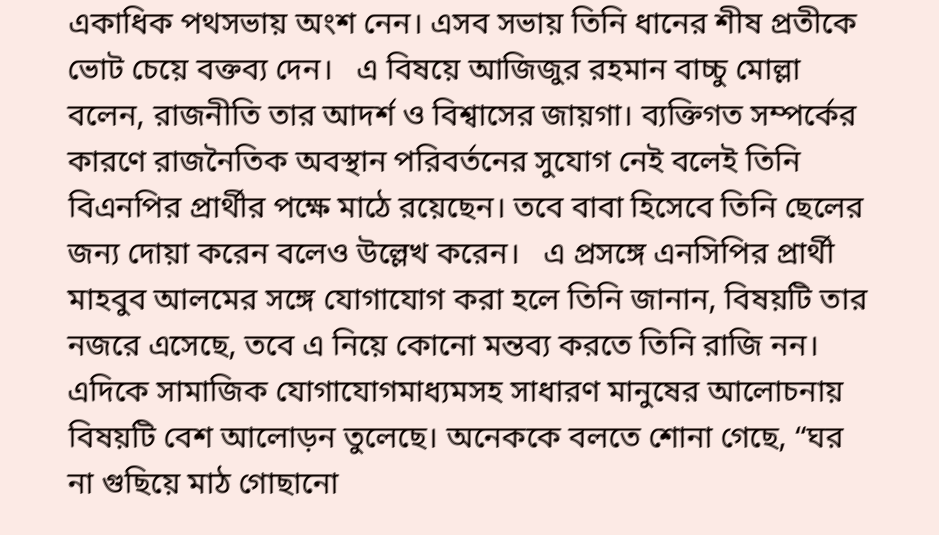একাধিক পথসভায় অংশ নেন। এসব সভায় তিনি ধানের শীষ প্রতীকে ভোট চেয়ে বক্তব্য দেন।   এ বিষয়ে আজিজুর রহমান বাচ্চু মোল্লা বলেন, রাজনীতি তার আদর্শ ও বিশ্বাসের জায়গা। ব্যক্তিগত সম্পর্কের কারণে রাজনৈতিক অবস্থান পরিবর্তনের সুযোগ নেই বলেই তিনি বিএনপির প্রার্থীর পক্ষে মাঠে রয়েছেন। তবে বাবা হিসেবে তিনি ছেলের জন্য দোয়া করেন বলেও উল্লেখ করেন।   এ প্রসঙ্গে এনসিপির প্রার্থী মাহবুব আলমের সঙ্গে যোগাযোগ করা হলে তিনি জানান, বিষয়টি তার নজরে এসেছে, তবে এ নিয়ে কোনো মন্তব্য করতে তিনি রাজি নন।   এদিকে সামাজিক যোগাযোগমাধ্যমসহ সাধারণ মানুষের আলোচনায় বিষয়টি বেশ আলোড়ন তুলেছে। অনেককে বলতে শোনা গেছে, “ঘর না গুছিয়ে মাঠ গোছানো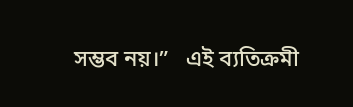সম্ভব নয়।”   এই ব্যতিক্রমী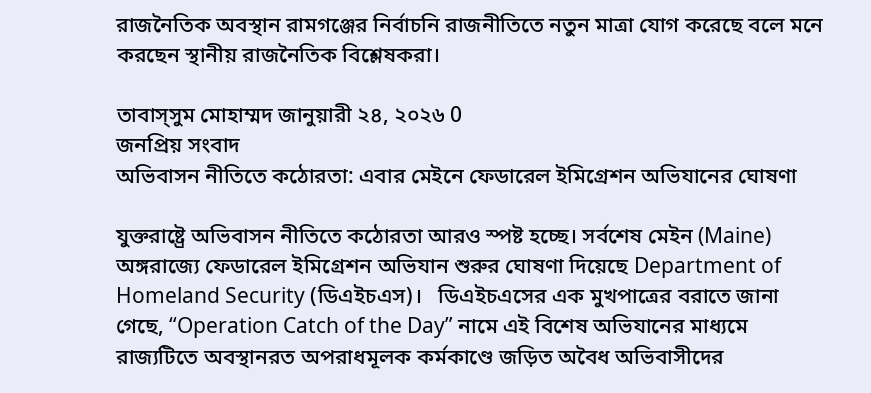রাজনৈতিক অবস্থান রামগঞ্জের নির্বাচনি রাজনীতিতে নতুন মাত্রা যোগ করেছে বলে মনে করছেন স্থানীয় রাজনৈতিক বিশ্লেষকরা।

তাবাস্সুম মোহাম্মদ জানুয়ারী ২৪, ২০২৬ 0
জনপ্রিয় সংবাদ
অভিবাসন নীতিতে কঠোরতা: এবার মেইনে ফেডারেল ইমিগ্রেশন অভিযানের ঘোষণা

যুক্তরাষ্ট্রে অভিবাসন নীতিতে কঠোরতা আরও স্পষ্ট হচ্ছে। সর্বশেষ মেইন (Maine) অঙ্গরাজ্যে ফেডারেল ইমিগ্রেশন অভিযান শুরুর ঘোষণা দিয়েছে Department of Homeland Security (ডিএইচএস)।   ডিএইচএসের এক মুখপাত্রের বরাতে জানা গেছে, “Operation Catch of the Day” নামে এই বিশেষ অভিযানের মাধ্যমে রাজ্যটিতে অবস্থানরত অপরাধমূলক কর্মকাণ্ডে জড়িত অবৈধ অভিবাসীদের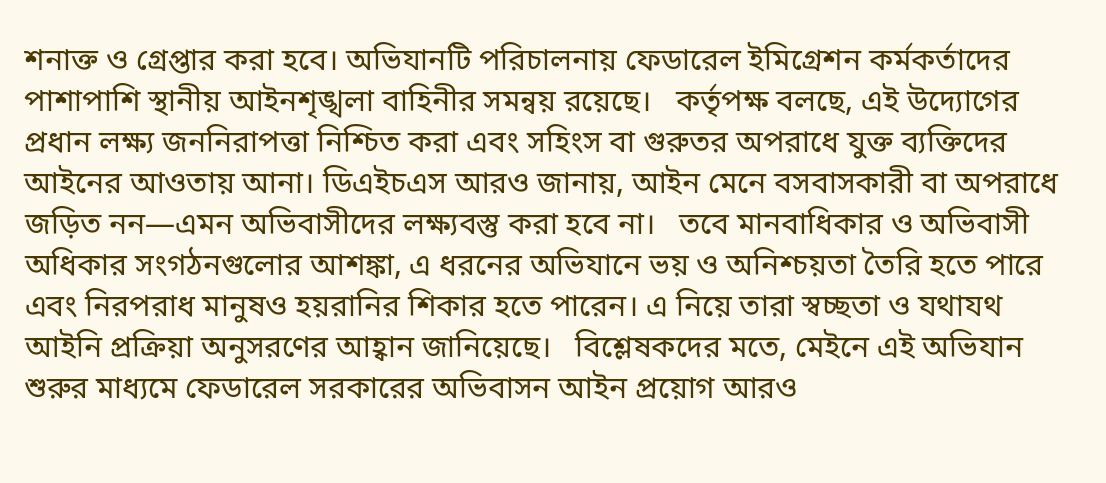শনাক্ত ও গ্রেপ্তার করা হবে। অভিযানটি পরিচালনায় ফেডারেল ইমিগ্রেশন কর্মকর্তাদের পাশাপাশি স্থানীয় আইনশৃঙ্খলা বাহিনীর সমন্বয় রয়েছে।   কর্তৃপক্ষ বলছে, এই উদ্যোগের প্রধান লক্ষ্য জননিরাপত্তা নিশ্চিত করা এবং সহিংস বা গুরুতর অপরাধে যুক্ত ব্যক্তিদের আইনের আওতায় আনা। ডিএইচএস আরও জানায়, আইন মেনে বসবাসকারী বা অপরাধে জড়িত নন—এমন অভিবাসীদের লক্ষ্যবস্তু করা হবে না।   তবে মানবাধিকার ও অভিবাসী অধিকার সংগঠনগুলোর আশঙ্কা, এ ধরনের অভিযানে ভয় ও অনিশ্চয়তা তৈরি হতে পারে এবং নিরপরাধ মানুষও হয়রানির শিকার হতে পারেন। এ নিয়ে তারা স্বচ্ছতা ও যথাযথ আইনি প্রক্রিয়া অনুসরণের আহ্বান জানিয়েছে।   বিশ্লেষকদের মতে, মেইনে এই অভিযান শুরুর মাধ্যমে ফেডারেল সরকারের অভিবাসন আইন প্রয়োগ আরও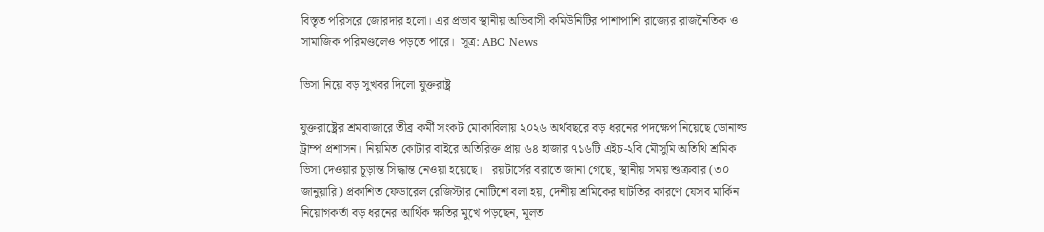বিস্তৃত পরিসরে জোরদার হলো। এর প্রভাব স্থানীয় অভিবাসী কমিউনিটির পাশাপাশি রাজ্যের রাজনৈতিক ও সামাজিক পরিমণ্ডলেও পড়তে পারে।  সূত্র: ABC News

ভিসা নিয়ে বড় সুখবর দিলো যুক্তরাষ্ট্র

যুক্তরাষ্ট্রের শ্রমবাজারে তীব্র কর্মী সংকট মোকাবিলায় ২০২৬ অর্থবছরে বড় ধরনের পদক্ষেপ নিয়েছে ডোনাল্ড ট্রাম্প প্রশাসন। নিয়মিত কোটার বাইরে অতিরিক্ত প্রায় ৬৪ হাজার ৭১৬টি এইচ-২বি মৌসুমি অতিথি শ্রমিক ভিসা দেওয়ার চূড়ান্ত সিদ্ধান্ত নেওয়া হয়েছে।   রয়টার্সের বরাতে জানা গেছে, স্থানীয় সময় শুক্রবার (৩০ জানুয়ারি) প্রকাশিত ফেডারেল রেজিস্টার নোটিশে বলা হয়, দেশীয় শ্রমিকের ঘাটতির কারণে যেসব মার্কিন নিয়োগকর্তা বড় ধরনের আর্থিক ক্ষতির মুখে পড়ছেন, মূলত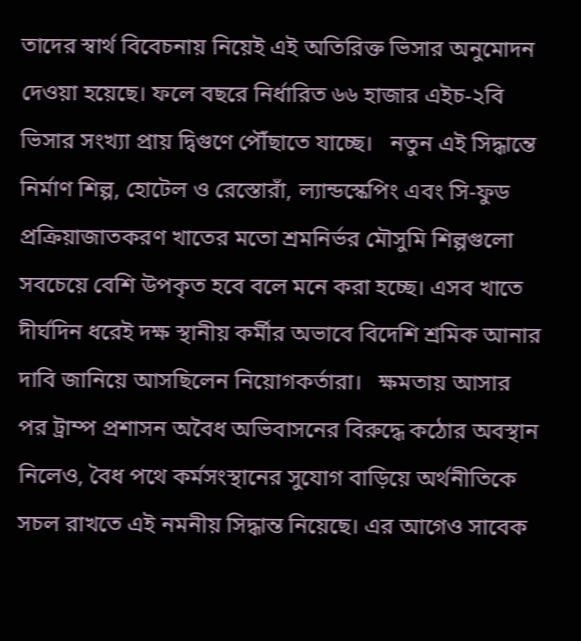তাদের স্বার্থ বিবেচনায় নিয়েই এই অতিরিক্ত ভিসার অনুমোদন দেওয়া হয়েছে। ফলে বছরে নির্ধারিত ৬৬ হাজার এইচ-২বি ভিসার সংখ্যা প্রায় দ্বিগুণে পৌঁছাতে যাচ্ছে।   নতুন এই সিদ্ধান্তে নির্মাণ শিল্প, হোটেল ও রেস্তোরাঁ, ল্যান্ডস্কেপিং এবং সি-ফুড প্রক্রিয়াজাতকরণ খাতের মতো শ্রমনির্ভর মৌসুমি শিল্পগুলো সবচেয়ে বেশি উপকৃত হবে বলে মনে করা হচ্ছে। এসব খাতে দীর্ঘদিন ধরেই দক্ষ স্থানীয় কর্মীর অভাবে বিদেশি শ্রমিক আনার দাবি জানিয়ে আসছিলেন নিয়োগকর্তারা।   ক্ষমতায় আসার পর ট্রাম্প প্রশাসন অবৈধ অভিবাসনের বিরুদ্ধে কঠোর অবস্থান নিলেও, বৈধ পথে কর্মসংস্থানের সুযোগ বাড়িয়ে অর্থনীতিকে সচল রাখতে এই নমনীয় সিদ্ধান্ত নিয়েছে। এর আগেও সাবেক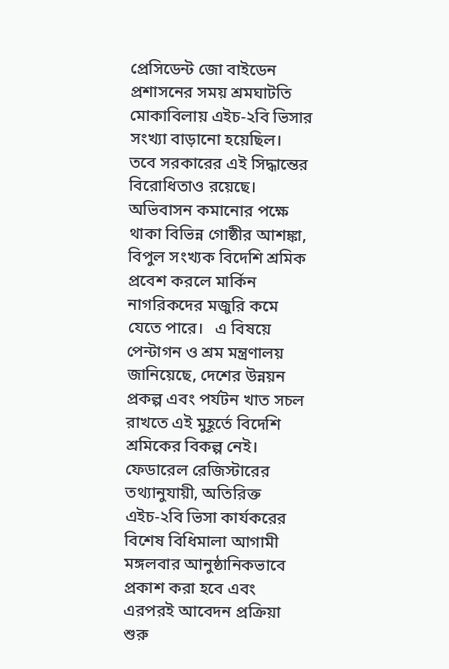প্রেসিডেন্ট জো বাইডেন প্রশাসনের সময় শ্রমঘাটতি মোকাবিলায় এইচ-২বি ভিসার সংখ্যা বাড়ানো হয়েছিল।   তবে সরকারের এই সিদ্ধান্তের বিরোধিতাও রয়েছে। অভিবাসন কমানোর পক্ষে থাকা বিভিন্ন গোষ্ঠীর আশঙ্কা, বিপুল সংখ্যক বিদেশি শ্রমিক প্রবেশ করলে মার্কিন নাগরিকদের মজুরি কমে যেতে পারে।   এ বিষয়ে পেন্টাগন ও শ্রম মন্ত্রণালয় জানিয়েছে, দেশের উন্নয়ন প্রকল্প এবং পর্যটন খাত সচল রাখতে এই মুহূর্তে বিদেশি শ্রমিকের বিকল্প নেই। ফেডারেল রেজিস্টারের তথ্যানুযায়ী, অতিরিক্ত এইচ-২বি ভিসা কার্যকরের বিশেষ বিধিমালা আগামী মঙ্গলবার আনুষ্ঠানিকভাবে প্রকাশ করা হবে এবং এরপরই আবেদন প্রক্রিয়া শুরু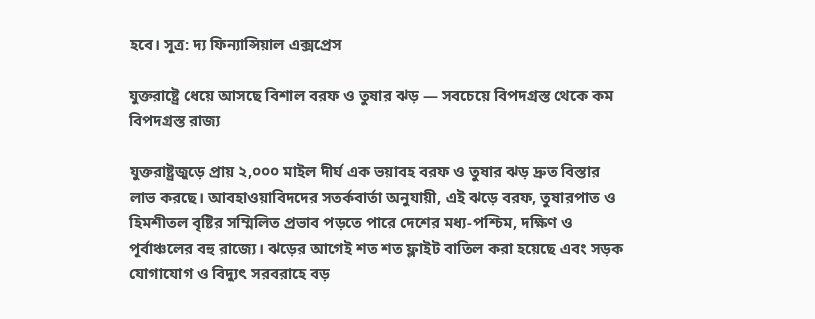হবে। সূত্র: দ্য ফিন্যান্সিয়াল এক্সপ্রেস

যুক্তরাষ্ট্রে ধেয়ে আসছে বিশাল বরফ ও তুষার ঝড় — সবচেয়ে বিপদগ্রস্ত থেকে কম বিপদগ্রস্ত রাজ্য

যুক্তরাষ্ট্রজুড়ে প্রায় ২,০০০ মাইল দীর্ঘ এক ভয়াবহ বরফ ও তুষার ঝড় দ্রুত বিস্তার লাভ করছে। আবহাওয়াবিদদের সতর্কবার্তা অনুযায়ী, এই ঝড়ে বরফ, তুষারপাত ও হিমশীতল বৃষ্টির সম্মিলিত প্রভাব পড়তে পারে দেশের মধ্য-পশ্চিম, দক্ষিণ ও পূর্বাঞ্চলের বহু রাজ্যে। ঝড়ের আগেই শত শত ফ্লাইট বাতিল করা হয়েছে এবং সড়ক যোগাযোগ ও বিদ্যুৎ সরবরাহে বড়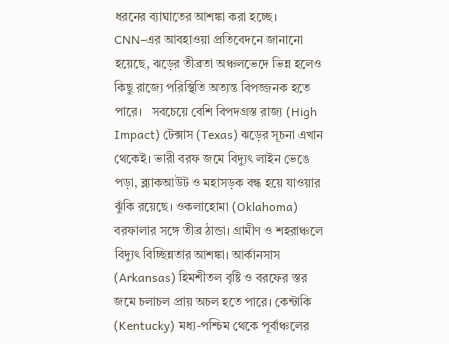ধরনের ব্যাঘাতের আশঙ্কা করা হচ্ছে।   CNN–এর আবহাওয়া প্রতিবেদনে জানানো হয়েছে, ঝড়ের তীব্রতা অঞ্চলভেদে ভিন্ন হলেও কিছু রাজ্যে পরিস্থিতি অত্যন্ত বিপজ্জনক হতে পারে।   সবচেয়ে বেশি বিপদগ্রস্ত রাজ্য (High Impact) টেক্সাস (Texas) ঝড়ের সূচনা এখান থেকেই। ভারী বরফ জমে বিদ্যুৎ লাইন ভেঙে পড়া, ব্ল্যাকআউট ও মহাসড়ক বন্ধ হয়ে যাওয়ার ঝুঁকি রয়েছে। ওকলাহোমা (Oklahoma) বরফালার সঙ্গে তীব্র ঠান্ডা। গ্রামীণ ও শহরাঞ্চলে বিদ্যুৎ বিচ্ছিন্নতার আশঙ্কা। আর্কানসাস (Arkansas) হিমশীতল বৃষ্টি ও বরফের স্তর জমে চলাচল প্রায় অচল হতে পারে। কেন্টাকি (Kentucky) মধ্য-পশ্চিম থেকে পূর্বাঞ্চলের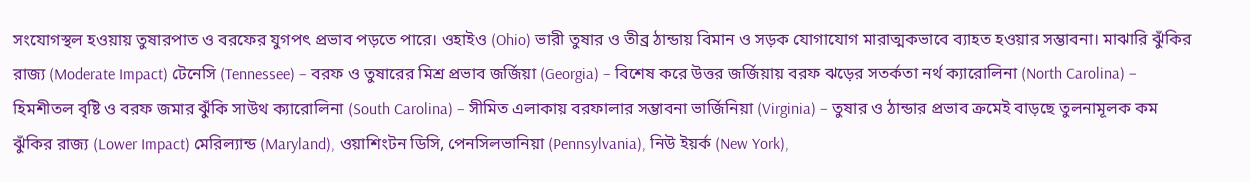সংযোগস্থল হওয়ায় তুষারপাত ও বরফের যুগপৎ প্রভাব পড়তে পারে। ওহাইও (Ohio) ভারী তুষার ও তীব্র ঠান্ডায় বিমান ও সড়ক যোগাযোগ মারাত্মকভাবে ব্যাহত হওয়ার সম্ভাবনা। মাঝারি ঝুঁকির রাজ্য (Moderate Impact) টেনেসি (Tennessee) – বরফ ও তুষারের মিশ্র প্রভাব জর্জিয়া (Georgia) – বিশেষ করে উত্তর জর্জিয়ায় বরফ ঝড়ের সতর্কতা নর্থ ক্যারোলিনা (North Carolina) – হিমশীতল বৃষ্টি ও বরফ জমার ঝুঁকি সাউথ ক্যারোলিনা (South Carolina) – সীমিত এলাকায় বরফালার সম্ভাবনা ভার্জিনিয়া (Virginia) – তুষার ও ঠান্ডার প্রভাব ক্রমেই বাড়ছে তুলনামূলক কম ঝুঁকির রাজ্য (Lower Impact) মেরিল্যান্ড (Maryland), ওয়াশিংটন ডিসি, পেনসিলভানিয়া (Pennsylvania), নিউ ইয়র্ক (New York),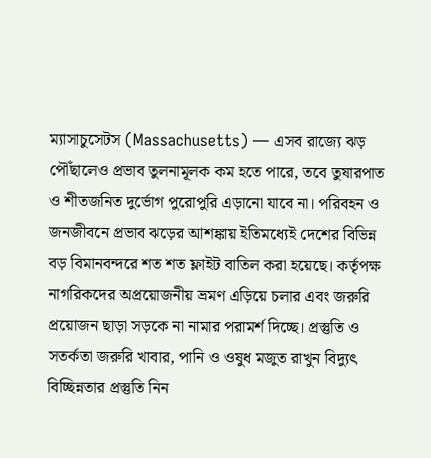ম্যাসাচুসেটস (Massachusetts) — এসব রাজ্যে ঝড় পৌঁছালেও প্রভাব তুলনামূলক কম হতে পারে, তবে তুষারপাত ও শীতজনিত দুর্ভোগ পুরোপুরি এড়ানো যাবে না। পরিবহন ও জনজীবনে প্রভাব ঝড়ের আশঙ্কায় ইতিমধ্যেই দেশের বিভিন্ন বড় বিমানবন্দরে শত শত ফ্লাইট বাতিল করা হয়েছে। কর্তৃপক্ষ নাগরিকদের অপ্রয়োজনীয় ভ্রমণ এড়িয়ে চলার এবং জরুরি প্রয়োজন ছাড়া সড়কে না নামার পরামর্শ দিচ্ছে। প্রস্তুতি ও সতর্কতা জরুরি খাবার, পানি ও ওষুধ মজুত রাখুন বিদ্যুৎ বিচ্ছিন্নতার প্রস্তুতি নিন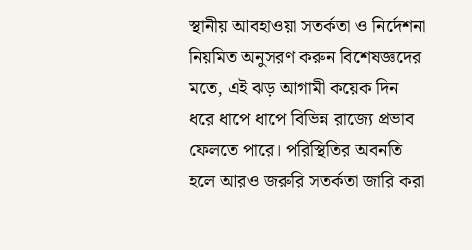স্থানীয় আবহাওয়া সতর্কতা ও নির্দেশনা নিয়মিত অনুসরণ করুন বিশেষজ্ঞদের মতে, এই ঝড় আগামী কয়েক দিন ধরে ধাপে ধাপে বিভিন্ন রাজ্যে প্রভাব ফেলতে পারে। পরিস্থিতির অবনতি হলে আরও জরুরি সতর্কতা জারি করা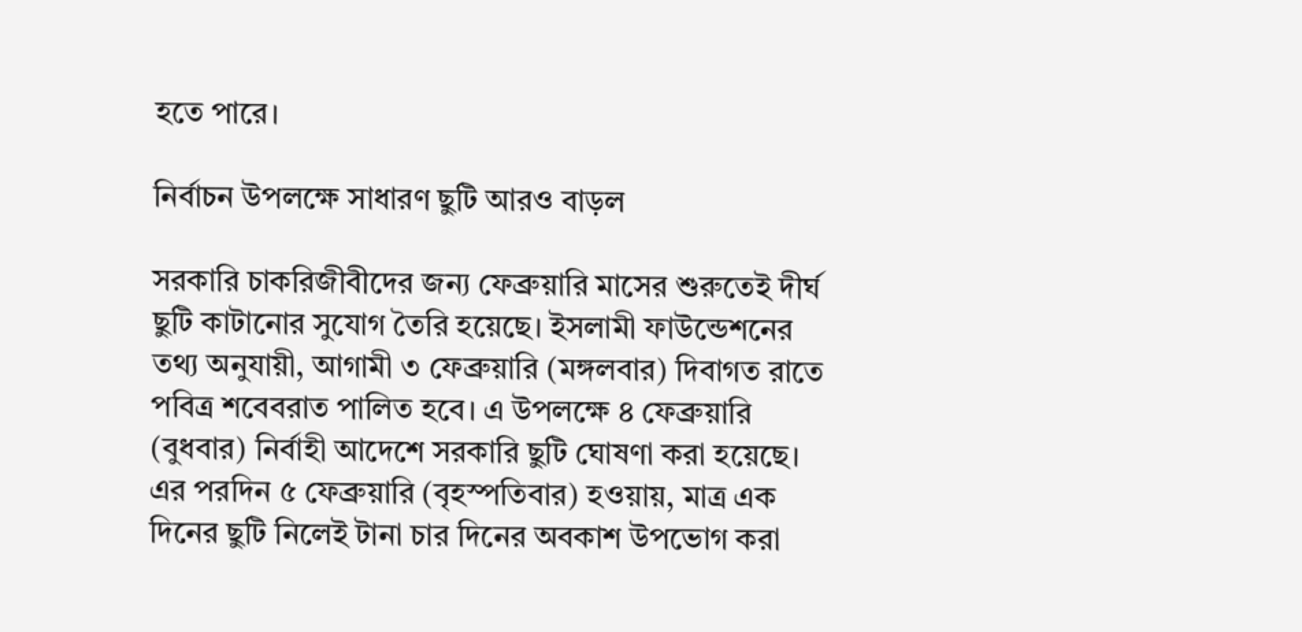হতে পারে।

নির্বাচন উপলক্ষে সাধারণ ছুটি আরও বাড়ল

সরকারি চাকরিজীবীদের জন্য ফেব্রুয়ারি মাসের শুরুতেই দীর্ঘ ছুটি কাটানোর সুযোগ তৈরি হয়েছে। ইসলামী ফাউন্ডেশনের তথ্য অনুযায়ী, আগামী ৩ ফেব্রুয়ারি (মঙ্গলবার) দিবাগত রাতে পবিত্র শবেবরাত পালিত হবে। এ উপলক্ষে ৪ ফেব্রুয়ারি (বুধবার) নির্বাহী আদেশে সরকারি ছুটি ঘোষণা করা হয়েছে। এর পরদিন ৫ ফেব্রুয়ারি (বৃহস্পতিবার) হওয়ায়, মাত্র এক দিনের ছুটি নিলেই টানা চার দিনের অবকাশ উপভোগ করা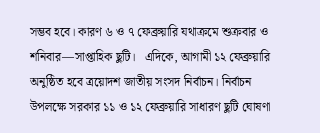সম্ভব হবে। কারণ ৬ ও ৭ ফেব্রুয়ারি যথাক্রমে শুক্রবার ও শনিবার—সাপ্তাহিক ছুটি।   এদিকে, আগামী ১২ ফেব্রুয়ারি অনুষ্ঠিত হবে ত্রয়োদশ জাতীয় সংসদ নির্বাচন। নির্বাচন উপলক্ষে সরকার ১১ ও ১২ ফেব্রুয়ারি সাধারণ ছুটি ঘোষণা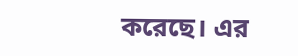করেছে। এর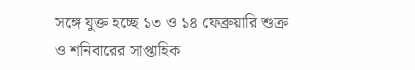সঙ্গে যুক্ত হচ্ছে ১৩ ও ১৪ ফেব্রুয়ারি শুক্র ও শনিবারের সাপ্তাহিক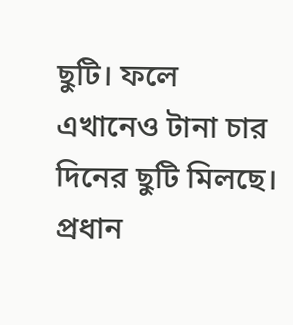ছুটি। ফলে এখানেও টানা চার দিনের ছুটি মিলছে।   প্রধান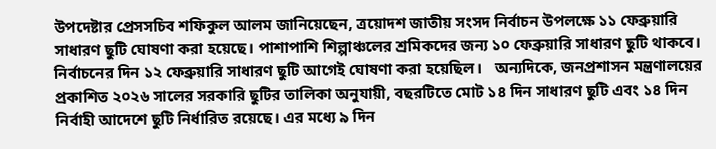উপদেষ্টার প্রেসসচিব শফিকুল আলম জানিয়েছেন, ত্রয়োদশ জাতীয় সংসদ নির্বাচন উপলক্ষে ১১ ফেব্রুয়ারি সাধারণ ছুটি ঘোষণা করা হয়েছে। পাশাপাশি শিল্পাঞ্চলের শ্রমিকদের জন্য ১০ ফেব্রুয়ারি সাধারণ ছুটি থাকবে। নির্বাচনের দিন ১২ ফেব্রুয়ারি সাধারণ ছুটি আগেই ঘোষণা করা হয়েছিল।   অন্যদিকে, জনপ্রশাসন মন্ত্রণালয়ের প্রকাশিত ২০২৬ সালের সরকারি ছুটির তালিকা অনুযায়ী, বছরটিতে মোট ১৪ দিন সাধারণ ছুটি এবং ১৪ দিন নির্বাহী আদেশে ছুটি নির্ধারিত রয়েছে। এর মধ্যে ৯ দিন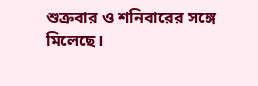শুক্রবার ও শনিবারের সঙ্গে মিলেছে।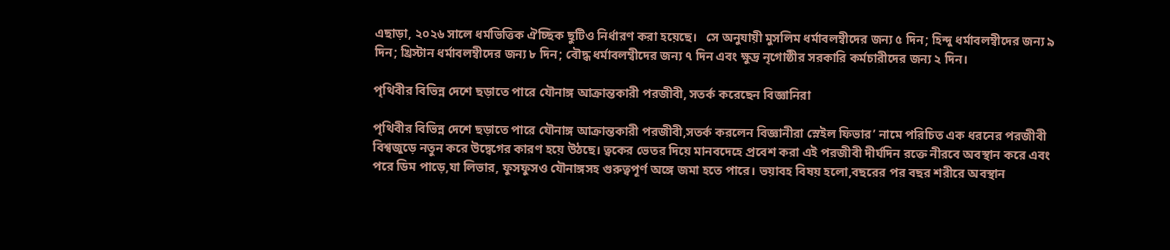এছাড়া, ২০২৬ সালে ধর্মভিত্তিক ঐচ্ছিক ছুটিও নির্ধারণ করা হয়েছে।   সে অনুযায়ী মুসলিম ধর্মাবলম্বীদের জন্য ৫ দিন; হিন্দু ধর্মাবলম্বীদের জন্য ৯ দিন; খ্রিস্টান ধর্মাবলম্বীদের জন্য ৮ দিন; বৌদ্ধ ধর্মাবলম্বীদের জন্য ৭ দিন এবং ক্ষুদ্র নৃগোষ্ঠীর সরকারি কর্মচারীদের জন্য ২ দিন।

পৃথিবীর বিভিন্ন দেশে ছড়াতে পারে যৌনাঙ্গ আক্রান্তকারী পরজীবী, সতর্ক করেছেন বিজ্ঞানিরা

পৃথিবীর বিভিন্ন দেশে ছড়াতে পারে যৌনাঙ্গ আক্রান্তকারী পরজীবী,সতর্ক করলেন বিজ্ঞানীরা স্নেইল ফিভার’ নামে পরিচিত এক ধরনের পরজীবী বিশ্বজুড়ে নতুন করে উদ্বেগের কারণ হয়ে উঠছে। ত্বকের ভেতর দিয়ে মানবদেহে প্রবেশ করা এই পরজীবী দীর্ঘদিন রক্তে নীরবে অবস্থান করে এবং পরে ডিম পাড়ে,যা লিভার, ফুসফুসও যৌনাঙ্গসহ গুরুত্বপূর্ণ অঙ্গে জমা হতে পারে। ভয়াবহ বিষয় হলো,বছরের পর বছর শরীরে অবস্থান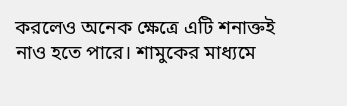করলেও অনেক ক্ষেত্রে এটি শনাক্তই নাও হতে পারে। শামুকের মাধ্যমে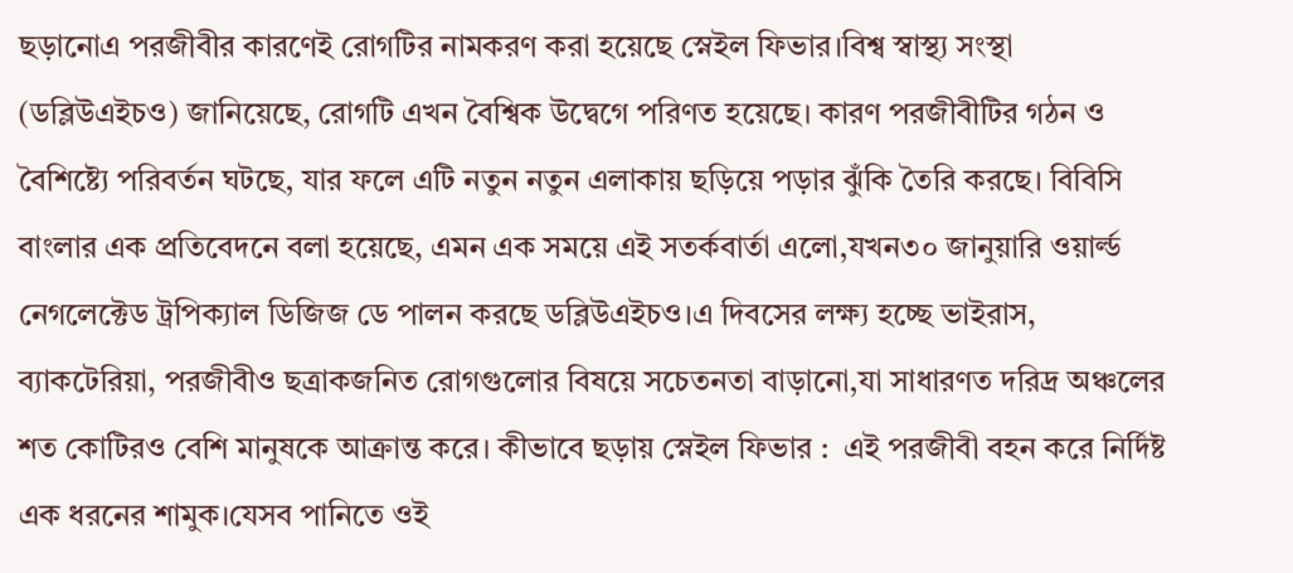ছড়ানোএ পরজীবীর কারণেই রোগটির নামকরণ করা হয়েছে স্নেইল ফিভার।বিশ্ব স্বাস্থ্য সংস্থা (ডব্লিউএইচও) জানিয়েছে, রোগটি এখন বৈশ্বিক উদ্বেগে পরিণত হয়েছে। কারণ পরজীবীটির গঠন ও বৈশিষ্ট্যে পরিবর্তন ঘটছে, যার ফলে এটি নতুন নতুন এলাকায় ছড়িয়ে পড়ার ঝুঁকি তৈরি করছে। বিবিসি বাংলার এক প্রতিবেদনে বলা হয়েছে, এমন এক সময়ে এই সতর্কবার্তা এলো,যখন৩০ জানুয়ারি ওয়ার্ল্ড নেগলেক্টেড ট্রপিক্যাল ডিজিজ ডে পালন করছে ডব্লিউএইচও।এ দিবসের লক্ষ্য হচ্ছে ভাইরাস, ব্যাকটেরিয়া, পরজীবীও ছত্রাকজনিত রোগগুলোর বিষয়ে সচেতনতা বাড়ানো,যা সাধারণত দরিদ্র অঞ্চলের শত কোটিরও বেশি মানুষকে আক্রান্ত করে। কীভাবে ছড়ায় স্নেইল ফিভার :  এই পরজীবী বহন করে নির্দিষ্ট এক ধরনের শামুক।যেসব পানিতে ওই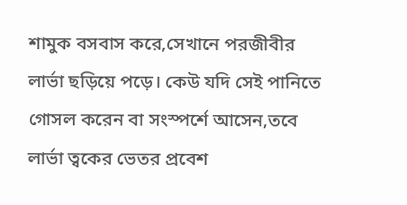শামুক বসবাস করে,সেখানে পরজীবীর লার্ভা ছড়িয়ে পড়ে। কেউ যদি সেই পানিতে গোসল করেন বা সংস্পর্শে আসেন,তবে লার্ভা ত্বকের ভেতর প্রবেশ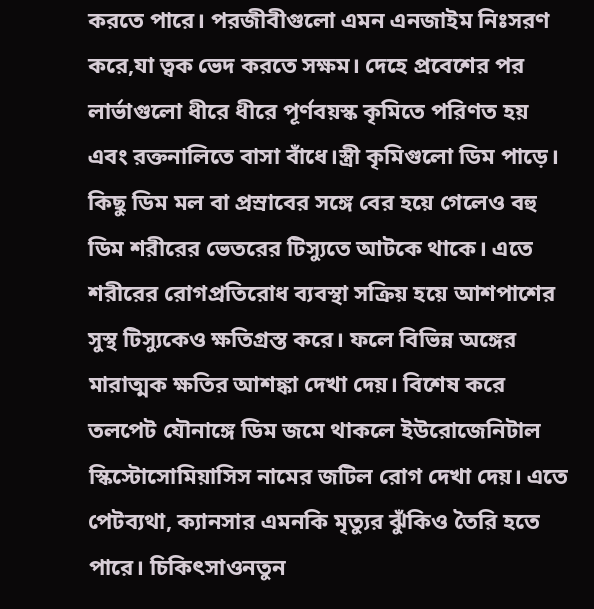করতে পারে। পরজীবীগুলো এমন এনজাইম নিঃসরণ করে,যা ত্বক ভেদ করতে সক্ষম। দেহে প্রবেশের পর লার্ভাগুলো ধীরে ধীরে পূর্ণবয়স্ক কৃমিতে পরিণত হয় এবং রক্তনালিতে বাসা বাঁধে।স্ত্রী কৃমিগুলো ডিম পাড়ে। কিছু ডিম মল বা প্রস্রাবের সঙ্গে বের হয়ে গেলেও বহু ডিম শরীরের ভেতরের টিস্যুতে আটকে থাকে। এতে শরীরের রোগপ্রতিরোধ ব্যবস্থা সক্রিয় হয়ে আশপাশের সুস্থ টিস্যুকেও ক্ষতিগ্রস্ত করে। ফলে বিভিন্ন অঙ্গের মারাত্মক ক্ষতির আশঙ্কা দেখা দেয়। বিশেষ করে তলপেট যৌনাঙ্গে ডিম জমে থাকলে ইউরোজেনিটাল স্কিস্টোসোমিয়াসিস নামের জটিল রোগ দেখা দেয়। এতে পেটব্যথা, ক্যানসার এমনকি মৃত্যুর ঝুঁকিও তৈরি হতে পারে। চিকিৎসাওনতুন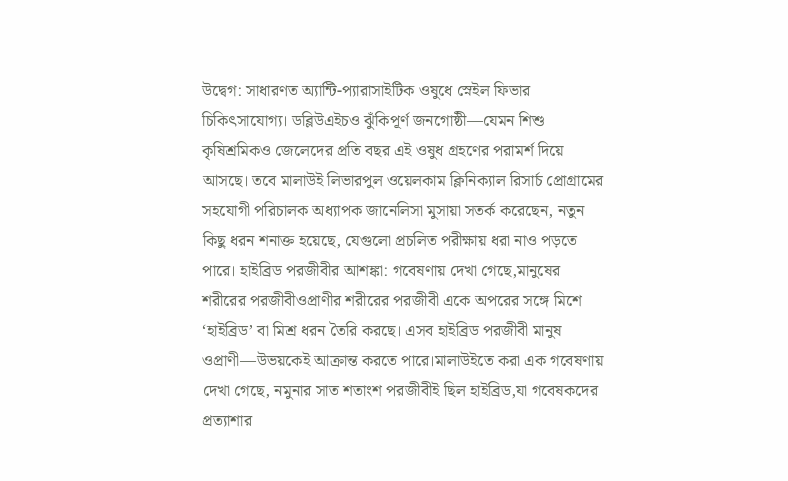উদ্বেগ: সাধারণত অ্যান্টি-প্যারাসাইটিক ওষুধে স্নেইল ফিভার চিকিৎসাযোগ্য। ডব্লিউএইচও ঝুঁকিপূর্ণ জনগোষ্ঠী—যেমন শিশু কৃষিশ্রমিকও জেলেদের প্রতি বছর এই ওষুধ গ্রহণের পরামর্শ দিয়ে আসছে। তবে মালাউই লিভারপুল ওয়েলকাম ক্লিনিক্যাল রিসার্চ প্রোগ্রামের সহযোগী পরিচালক অধ্যাপক জানেলিসা মুসায়া সতর্ক করেছেন, নতুন কিছু ধরন শনাক্ত হয়েছে, যেগুলো প্রচলিত পরীক্ষায় ধরা নাও পড়তে পারে। হাইব্রিড পরজীবীর আশঙ্কা: গবেষণায় দেখা গেছে,মানুষের শরীরের পরজীবীওপ্রাণীর শরীরের পরজীবী একে অপরের সঙ্গে মিশে ‘হাইব্রিড’ বা মিশ্র ধরন তৈরি করছে। এসব হাইব্রিড পরজীবী মানুষ ওপ্রাণী—উভয়কেই আক্রান্ত করতে পারে।মালাউইতে করা এক গবেষণায় দেখা গেছে, নমুনার সাত শতাংশ পরজীবীই ছিল হাইব্রিড,যা গবেষকদের প্রত্যাশার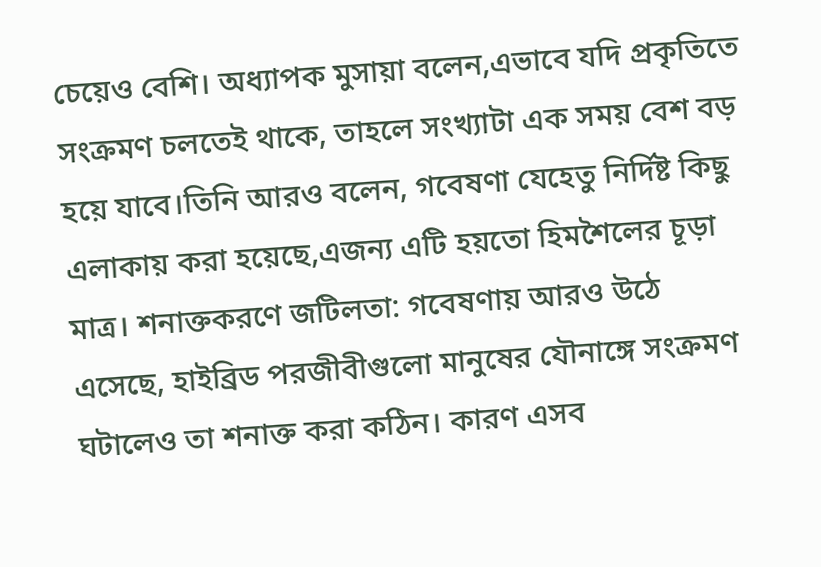চেয়েও বেশি। অধ্যাপক মুসায়া বলেন,এভাবে যদি প্রকৃতিতে সংক্রমণ চলতেই থাকে, তাহলে সংখ্যাটা এক সময় বেশ বড় হয়ে যাবে।তিনি আরও বলেন, গবেষণা যেহেতু নির্দিষ্ট কিছু এলাকায় করা হয়েছে,এজন্য এটি হয়তো হিমশৈলের চূড়া মাত্র। শনাক্তকরণে জটিলতা: গবেষণায় আরও উঠে এসেছে, হাইব্রিড পরজীবীগুলো মানুষের যৌনাঙ্গে সংক্রমণ ঘটালেও তা শনাক্ত করা কঠিন। কারণ এসব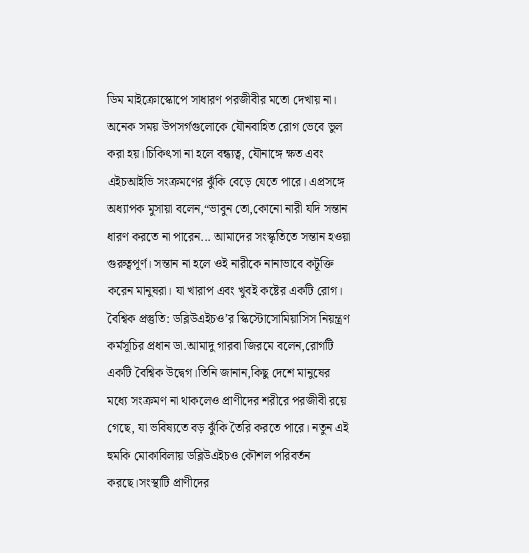ডিম মাইক্রোস্কোপে সাধারণ পরজীবীর মতো দেখায় না। অনেক সময় উপসর্গগুলোকে যৌনবাহিত রোগ ভেবে ভুল করা হয়।চিকিৎসা না হলে বন্ধ্যত্ব, যৌনাঙ্গে ক্ষত এবং এইচআইভি সংক্রমণের ঝুঁকি বেড়ে যেতে পারে। এপ্রসঙ্গে অধ্যাপক মুসায়া বলেন,“ভাবুন তো,কোনো নারী যদি সন্তান ধারণ করতে না পারেন... আমাদের সংস্কৃতিতে সন্তান হওয়া গুরুত্বপূর্ণ। সন্তান না হলে ওই নারীকে নানাভাবে কটূক্তি করেন মানুষরা। যা খারাপ এবং খুবই কষ্টের একটি রোগ। বৈশ্বিক প্রস্তুতি: ডব্লিউএইচও’র স্কিস্টোসোমিয়াসিস নিয়ন্ত্রণ কর্মসূচির প্রধান ডা.আমাদু গারবা জিরমে বলেন,রোগটি একটি বৈশ্বিক উদ্বেগ।তিনি জানান,কিছু দেশে মানুষের মধ্যে সংক্রমণ না থাকলেও প্রাণীদের শরীরে পরজীবী রয়ে গেছে, যা ভবিষ্যতে বড় ঝুঁকি তৈরি করতে পারে। নতুন এই হুমকি মোকাবিলায় ডব্লিউএইচও কৌশল পরিবর্তন করছে।সংস্থাটি প্রাণীদের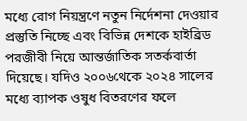মধ্যে রোগ নিয়ন্ত্রণে নতুন নির্দেশনা দেওয়ার প্রস্তুতি নিচ্ছে এবং বিভিন্ন দেশকে হাইব্রিড পরজীবী নিয়ে আন্তর্জাতিক সতর্কবার্তা দিয়েছে। যদিও ২০০৬থেকে ২০২৪ সালের মধ্যে ব্যাপক ওষুধ বিতরণের ফলে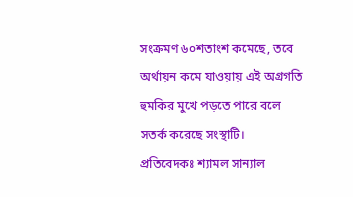সংক্রমণ ৬০শতাংশ কমেছে, তবে অর্থায়ন কমে যাওয়ায় এই অগ্রগতি হুমকির মুখে পড়তে পারে বলে সতর্ক করেছে সংস্থাটি।   প্রতিবেদকঃ শ্যামল সান্যাল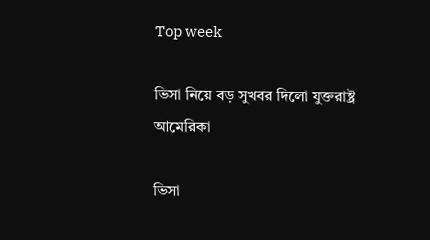Top week

ভিসা নিয়ে বড় সুখবর দিলো যুক্তরাষ্ট্র
আমেরিকা

ভিসা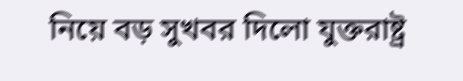নিয়ে বড় সুখবর দিলো যুক্তরাষ্ট্র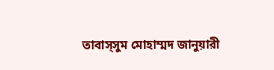তাবাস্সুম মোহাম্মদ জানুয়ারী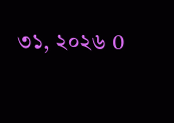৩১, ২০২৬ 0